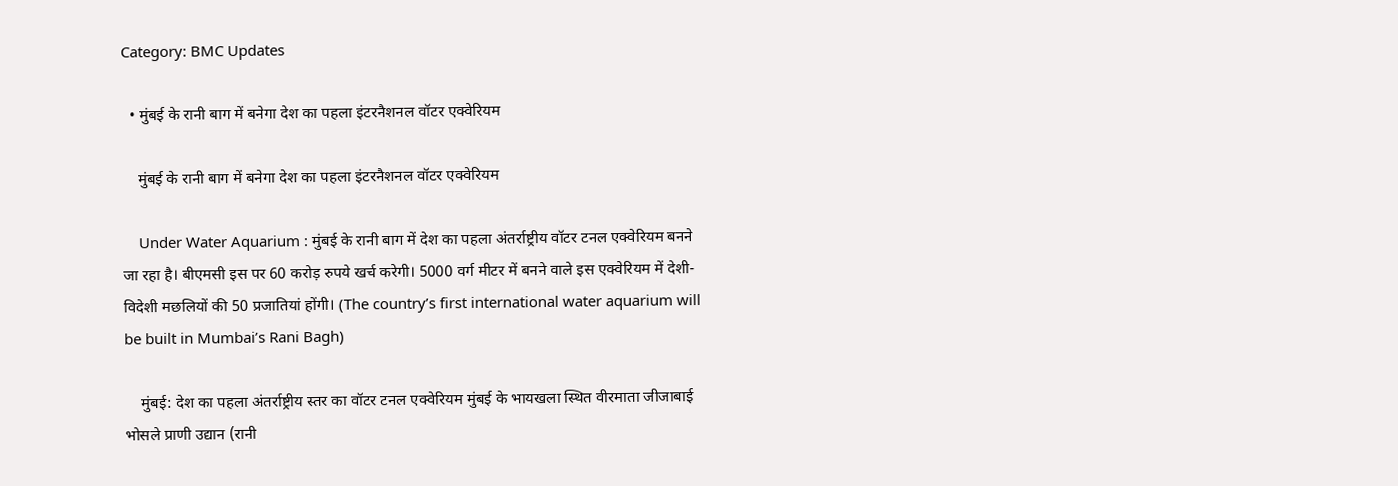Category: BMC Updates

  • मुंबई के रानी बाग में बनेगा देश का पहला इंटरनैशनल वॉटर एक्वेरियम

    मुंबई के रानी बाग में बनेगा देश का पहला इंटरनैशनल वॉटर एक्वेरियम

    Under Water Aquarium : मुंबई के रानी बाग में देश का पहला अंतर्राष्ट्रीय वॉटर टनल एक्वेरियम बनने जा रहा है। बीएमसी इस पर 60 करोड़ रुपये खर्च करेगी। 5000 वर्ग मीटर में बनने वाले इस एक्वेरियम में देशी-विदेशी मछलियों की 50 प्रजातियां होंगी। (The country’s first international water aquarium will be built in Mumbai’s Rani Bagh)

    मुंबई: देश का पहला अंतर्राष्ट्रीय स्तर का वॉटर टनल एक्वेरियम मुंबई के भायखला स्थित वीरमाता जीजाबाई भोसले प्राणी उद्यान (रानी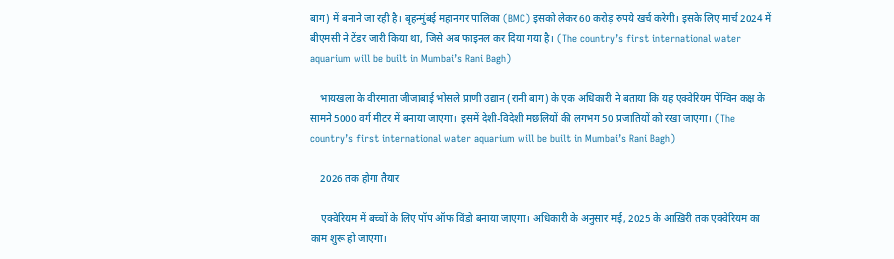बाग) में बनाने जा रही है। बृहन्मुंबई महानगर पालिका (BMC) इसको लेकर 60 करोड़ रुपये खर्च करेगी। इसके लिए मार्च 2024 में बीएमसी ने टेंडर जारी किया था, जिसे अब फाइनल कर दिया गया है। (The country’s first international water aquarium will be built in Mumbai’s Rani Bagh)

    भायखला के वीरमाता जीजाबाई भोसले प्राणी उद्यान (रानी बाग) के एक अधिकारी ने बताया कि यह एक्वेरियम पेंग्विन कक्ष के सामने 5000 वर्ग मीटर में बनाया जाएगा। इसमें देशी-विदेशी मछलियों की लगभग 50 प्रजातियों को रखा जाएगा। (The country’s first international water aquarium will be built in Mumbai’s Rani Bagh)

    2026 तक होगा तैयार

    एक्वेरियम में बच्चों के लिए पॉप ऑफ विंडो बनाया जाएगा। अधिकारी के अनुसार मई, 2025 के आख़िरी तक एक्वेरियम का काम शुरू हो जाएगा।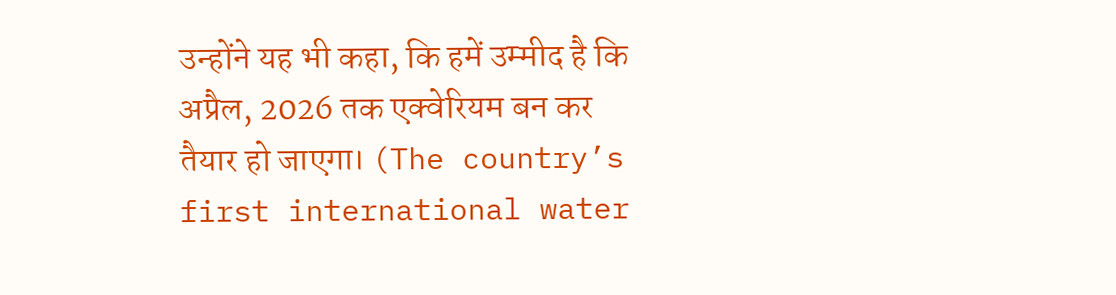उन्होंने यह भी कहा, कि हमें उम्मीद है कि अप्रैल, 2026 तक एक्वेरियम बन कर तैयार हो जाएगा। (The country’s first international water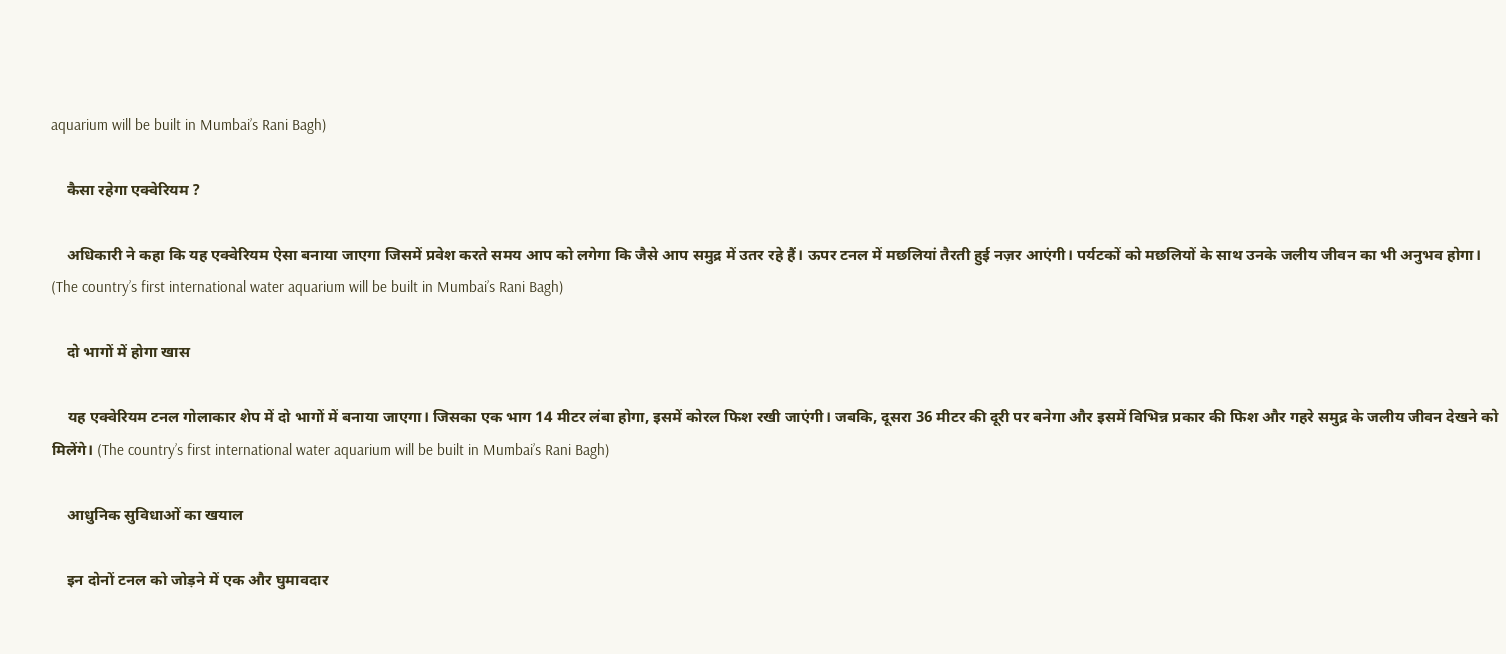aquarium will be built in Mumbai’s Rani Bagh)

    कैसा रहेगा एक्वेरियम ?

    अधिकारी ने कहा कि यह एक्वेरियम ऐसा बनाया जाएगा जिसमें प्रवेश करते समय आप को लगेगा कि जैसे आप समुद्र में उतर रहे हैं। ऊपर टनल में मछलियां तैरती हुई नज़र आएंगी। पर्यटकों को मछलियों के साथ उनके जलीय जीवन का भी अनुभव होगा। (The country’s first international water aquarium will be built in Mumbai’s Rani Bagh)

    दो भागों में होगा खास

    यह एक्वेरियम टनल गोलाकार शेप में दो भागों में बनाया जाएगा। जिसका एक भाग 14 मीटर लंबा होगा, इसमें कोरल फिश रखी जाएंगी। जबकि, दूसरा 36 मीटर की दूरी पर बनेगा और इसमें विभिन्न प्रकार की फिश और गहरे समुद्र के जलीय जीवन देखने को मिलेंगे। (The country’s first international water aquarium will be built in Mumbai’s Rani Bagh)

    आधुनिक सुविधाओं का खयाल

    इन दोनों टनल को जोड़ने में एक और घुमावदार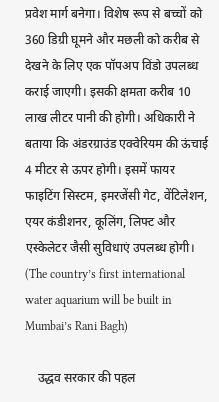प्रवेश मार्ग बनेगा। विशेष रूप से बच्चों को 360 डिग्री घूमने और मछली को करीब से देखने के लिए एक पॉपअप विंडो उपलब्ध कराई जाएगी। इसकी क्षमता करीब 10 लाख लीटर पानी की होगी। अधिकारी ने बताया कि अंडरग्राउंड एक्वेरियम की ऊंचाई 4 मीटर से ऊपर होगी। इसमें फायर फाइटिंग सिस्टम, इमरजेंसी गेट, वेंटिलेशन, एयर कंडीशनर, कूलिंग, लिफ्ट और एस्केलेटर जैसी सुविधाएं उपलब्ध होगी। (The country’s first international water aquarium will be built in Mumbai’s Rani Bagh)

    उद्धव सरकार की पहल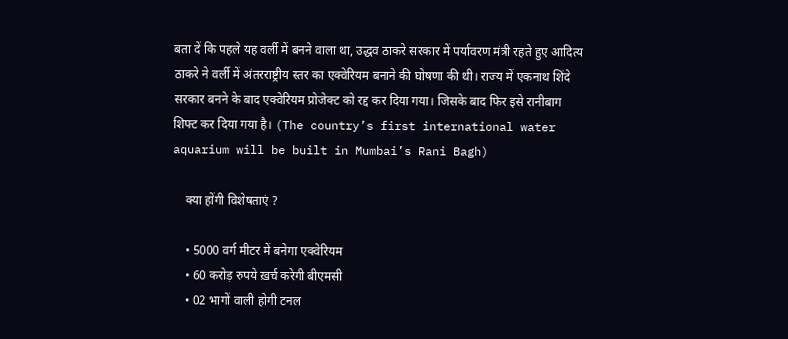बता दें कि पहले यह वर्ली में बनने वाला था, उद्धव ठाकरे सरकार में पर्यावरण मंत्री रहते हुए आदित्य ठाकरे ने वर्ली में अंतरराष्ट्रीय स्तर का एक्वेरियम बनाने की घोषणा की थी। राज्य में एकनाथ शिंदे सरकार बनने के बाद एक्वेरियम प्रोजेक्ट को रद्द कर दिया गया। जिसके बाद फिर इसे रानीबाग शिफ्ट कर दिया गया है। (The country’s first international water aquarium will be built in Mumbai’s Rani Bagh)

    क्या होंगी विशेषताएं ?

    • 5000 वर्ग मीटर में बनेगा एक्वेरियम
    • 60 करोड़ रुपये ख़र्च करेगी बीएमसी
    • 02 भागों वाली होगी टनल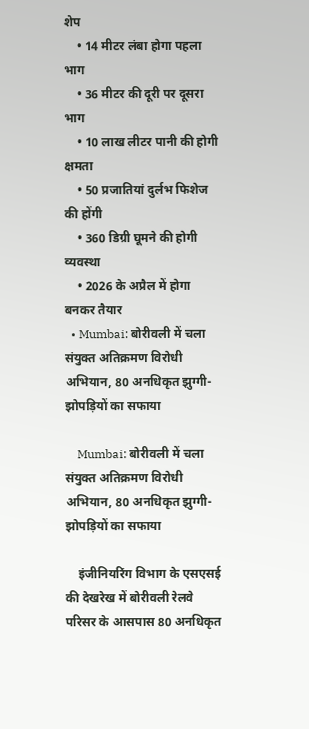शेप
    • 14 मीटर लंबा होगा पहला भाग
    • 36 मीटर की दूरी पर दूसरा भाग
    • 10 लाख लीटर पानी की होगी क्षमता
    • 50 प्रजातियां दुर्लभ फिशेज की होंगी
    • 360 डिग्री घूमने की होगी व्यवस्था
    • 2026 के अप्रैल में होगा बनकर तैयार
  • Mumbai: बोरीवली में चला संयुक्त अतिक्रमण विरोधी अभियान, 80 अनधिकृत झुग्गी-झोपड़ियों का सफाया

    Mumbai: बोरीवली में चला संयुक्त अतिक्रमण विरोधी अभियान, 80 अनधिकृत झुग्गी-झोपड़ियों का सफाया

    इंजीनियरिंग विभाग के एसएसई की देखरेख में बोरीवली रेलवे परिसर के आसपास 80 अनधिकृत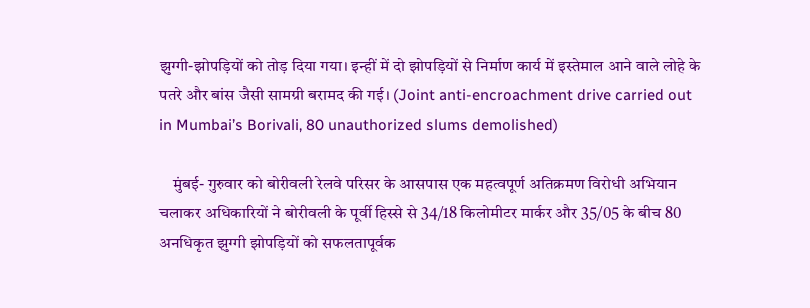झुग्गी-झोपड़ियों को तोड़ दिया गया। इन्हीं में दो झोपड़ियों से निर्माण कार्य में इस्तेमाल आने वाले लोहे के पतरे और बांस जैसी सामग्री बरामद की गई। (Joint anti-encroachment drive carried out in Mumbai’s Borivali, 80 unauthorized slums demolished)

    मुंबई- गुरुवार को बोरीवली रेलवे परिसर के आसपास एक महत्वपूर्ण अतिक्रमण विरोधी अभियान चलाकर अधिकारियों ने बोरीवली के पूर्वी हिस्से से 34/18 किलोमीटर मार्कर और 35/05 के बीच 80 अनधिकृत झुग्गी झोपड़ियों को सफलतापूर्वक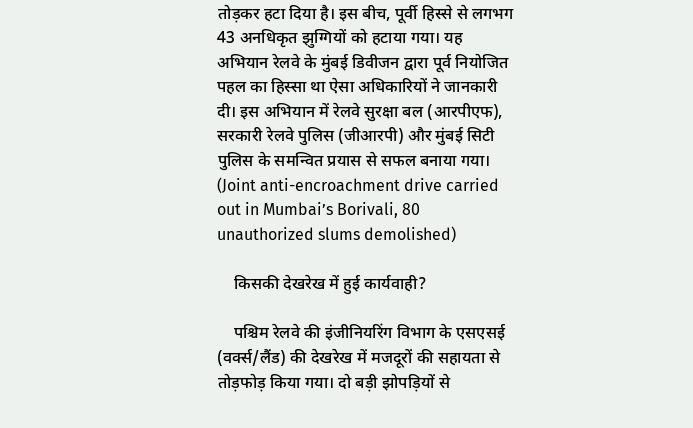तोड़कर हटा दिया है। इस बीच, पूर्वी हिस्से से लगभग 43 अनधिकृत झुग्गियों को हटाया गया। यह अभियान रेलवे के मुंबई डिवीजन द्वारा पूर्व नियोजित पहल का हिस्सा था ऐसा अधिकारियों ने जानकारी दी। इस अभियान में रेलवे सुरक्षा बल (आरपीएफ), सरकारी रेलवे पुलिस (जीआरपी) और मुंबई सिटी पुलिस के समन्वित प्रयास से सफल बनाया गया। (Joint anti-encroachment drive carried out in Mumbai’s Borivali, 80 unauthorized slums demolished)

    किसकी देखरेख में हुई कार्यवाही?

    पश्चिम रेलवे की इंजीनियरिंग विभाग के एसएसई (वर्क्स/लैंड) की देखरेख में मजदूरों की सहायता से तोड़फोड़ किया गया। दो बड़ी झोपड़ियों से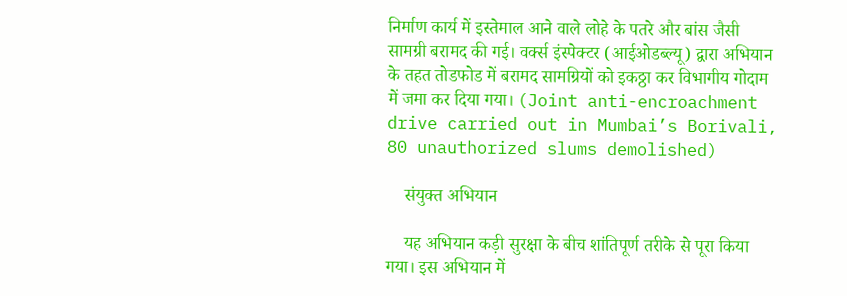निर्माण कार्य में इस्तेमाल आने वाले लोहे के पतरे और बांस जैसी सामग्री बरामद की गई। वर्क्स इंस्पेक्टर (आईओडब्ल्यू) द्वारा अभियान के तहत तोडफोड में बरामद सामग्रियों को इकठ्ठा कर विभागीय गोदाम में जमा कर दिया गया। (Joint anti-encroachment drive carried out in Mumbai’s Borivali, 80 unauthorized slums demolished)

    संयुक्त अभियान

    यह अभियान कड़ी सुरक्षा के बीच शांतिपूर्ण तरीके से पूरा किया गया। इस अभियान में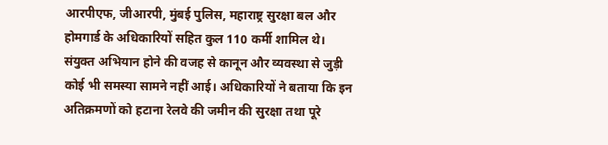आरपीएफ, जीआरपी, मुंबई पुलिस, महाराष्ट्र सुरक्षा बल और होमगार्ड के अधिकारियों सहित कुल 110 कर्मी शामिल थे। संयुक्त अभियान होने की वजह से कानून और व्यवस्था से जुड़ी कोई भी समस्या सामने नहीं आई। अधिकारियों ने बताया कि इन अतिक्रमणों को हटाना रेलवे की जमीन की सुरक्षा तथा पूरे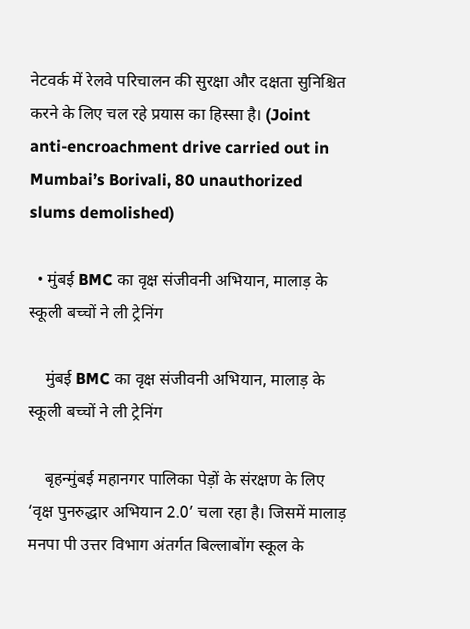नेटवर्क में रेलवे परिचालन की सुरक्षा और दक्षता सुनिश्चित करने के लिए चल रहे प्रयास का हिस्सा है। (Joint anti-encroachment drive carried out in Mumbai’s Borivali, 80 unauthorized slums demolished)

  • मुंबई BMC का वृक्ष संजीवनी अभियान, मालाड़ के स्कूली बच्चों ने ली ट्रेनिंग

    मुंबई BMC का वृक्ष संजीवनी अभियान, मालाड़ के स्कूली बच्चों ने ली ट्रेनिंग

    बृहन्मुंबई महानगर पालिका पेड़ों के संरक्षण के लिए ‘वृक्ष पुनरुद्धार अभियान 2.0’ चला रहा है। जिसमें मालाड़ मनपा पी उत्तर विभाग अंतर्गत बिल्लाबोंग स्कूल के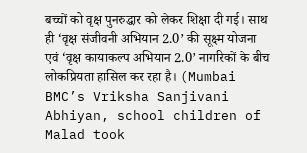बच्चों को वृक्ष पुनरुद्धार को लेकर शिक्षा दी गई। साथ ही ‘वृक्ष संजीवनी अभियान 2.0’ की सूक्ष्म योजना एवं ‘वृक्ष कायाकल्प अभियान 2.0’ नागरिकों के बीच लोकप्रियता हासिल कर रहा है। (Mumbai BMC’s Vriksha Sanjivani Abhiyan, school children of Malad took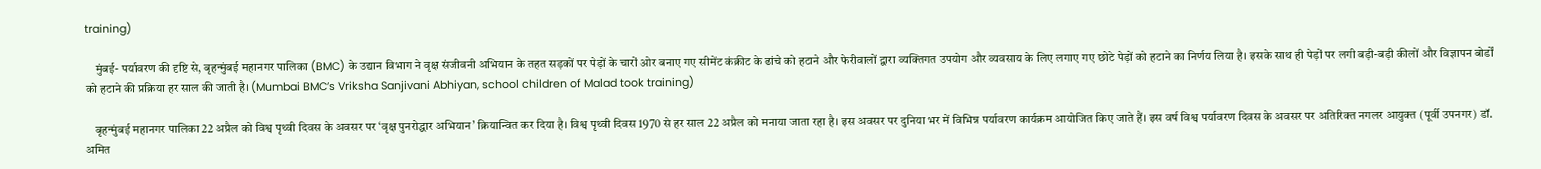training)

    मुंबई- पर्यावरण की दृष्टि से, बृहन्मुंबई महानगर पालिका (BMC) के उद्यान विभाग ने वृक्ष संजीवनी अभियान के तहत सड़कों पर पेड़ों के चारों ओर बनाए गए सीमेंट कंक्रीट के ढांचे को हटाने और फेरीवालों द्वारा व्यक्तिगत उपयोग और व्यवसाय के लिए लगाए गए छोटे पेड़ों को हटाने का निर्णय लिया है। इसके साथ ही पेड़ों पर लगी बड़ी-बड़ी कीलों और विज्ञापन बोर्डों को हटाने की प्रक्रिया हर साल की जाती है। (Mumbai BMC’s Vriksha Sanjivani Abhiyan, school children of Malad took training)

    बृहन्मुंबई महानगर पालिका 22 अप्रैल को विश्व पृथ्वी दिवस के अवसर पर ‘वृक्ष पुनरोद्धार अभियान’ क्रियान्वित कर दिया है। विश्व पृथ्वी दिवस 1970 से हर साल 22 अप्रैल को मनाया जाता रहा है। इस अवसर पर दुनिया भर में विभिन्न पर्यावरण कार्यक्रम आयोजित किए जाते हैं। इस वर्ष विश्व पर्यावरण दिवस के अवसर पर अतिरिक्त नगलर आयुक्त (पूर्वी उपनगर) डॉ. अमित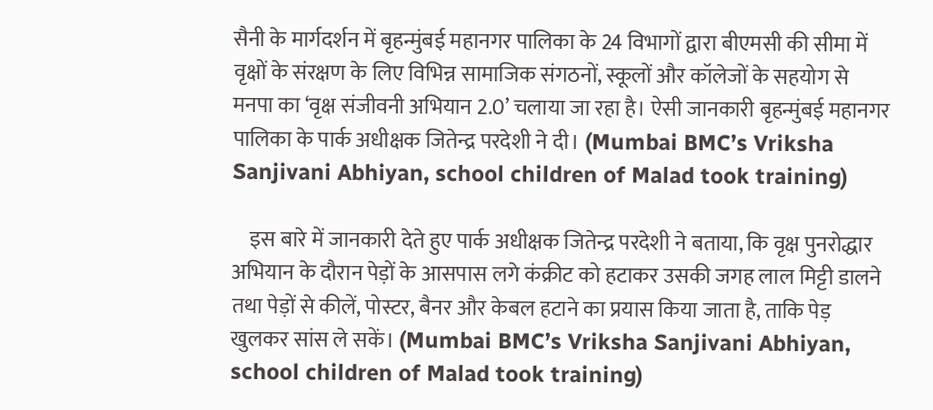सैनी के मार्गदर्शन में बृहन्मुंबई महानगर पालिका के 24 विभागों द्वारा बीएमसी की सीमा में वृक्षों के संरक्षण के लिए विभिन्न सामाजिक संगठनों, स्कूलों और कॉलेजों के सहयोग से मनपा का ‘वृक्ष संजीवनी अभियान 2.0’ चलाया जा रहा है। ऐसी जानकारी बृहन्मुंबई महानगर पालिका के पार्क अधीक्षक जितेन्द्र परदेशी ने दी। (Mumbai BMC’s Vriksha Sanjivani Abhiyan, school children of Malad took training)

    इस बारे में जानकारी देते हुए पार्क अधीक्षक जितेन्द्र परदेशी ने बताया, कि वृक्ष पुनरोद्धार अभियान के दौरान पेड़ों के आसपास लगे कंक्रीट को हटाकर उसकी जगह लाल मिट्टी डालने तथा पेड़ों से कीलें, पोस्टर, बैनर और केबल हटाने का प्रयास किया जाता है, ताकि पेड़ खुलकर सांस ले सकें। (Mumbai BMC’s Vriksha Sanjivani Abhiyan, school children of Malad took training)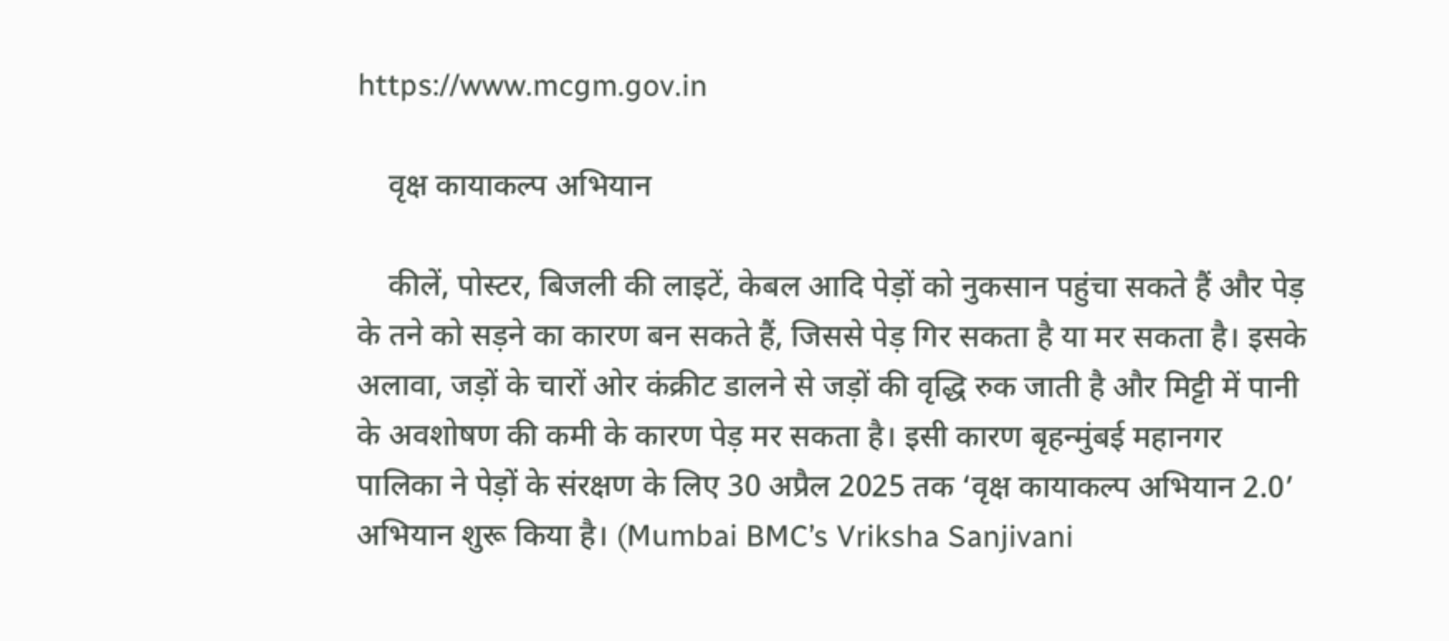https://www.mcgm.gov.in

    वृक्ष कायाकल्प अभियान

    कीलें, पोस्टर, बिजली की लाइटें, केबल आदि पेड़ों को नुकसान पहुंचा सकते हैं और पेड़ के तने को सड़ने का कारण बन सकते हैं, जिससे पेड़ गिर सकता है या मर सकता है। इसके अलावा, जड़ों के चारों ओर कंक्रीट डालने से जड़ों की वृद्धि रुक जाती है और मिट्टी में पानी के अवशोषण की कमी के कारण पेड़ मर सकता है। इसी कारण बृहन्मुंबई महानगर पालिका ने पेड़ों के संरक्षण के लिए 30 अप्रैल 2025 तक ‘वृक्ष कायाकल्प अभियान 2.0’ अभियान शुरू किया है। (Mumbai BMC’s Vriksha Sanjivani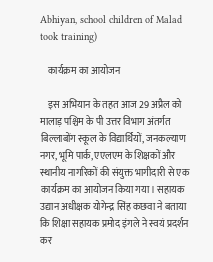Abhiyan, school children of Malad took training)

    कार्यक्रम का आयोजन

    इस अभियान के तहत आज 29 अप्रैल को मालाड़ पश्चिम के पी उत्तर विभाग अंतर्गत बिल्लाबोंग स्कूल के विद्यार्थियों, जनकल्याण नगर, भूमि पार्क, एएलएम के शिक्षकों और स्थानीय नागरिकों की संयुक्त भागीदारी से एक कार्यक्रम का आयोजन किया गया। सहायक उद्यान अधीक्षक योगेन्द्र सिंह कछवा ने बताया कि शिक्षा सहायक प्रमोद इंगले ने स्वयं प्रदर्शन कर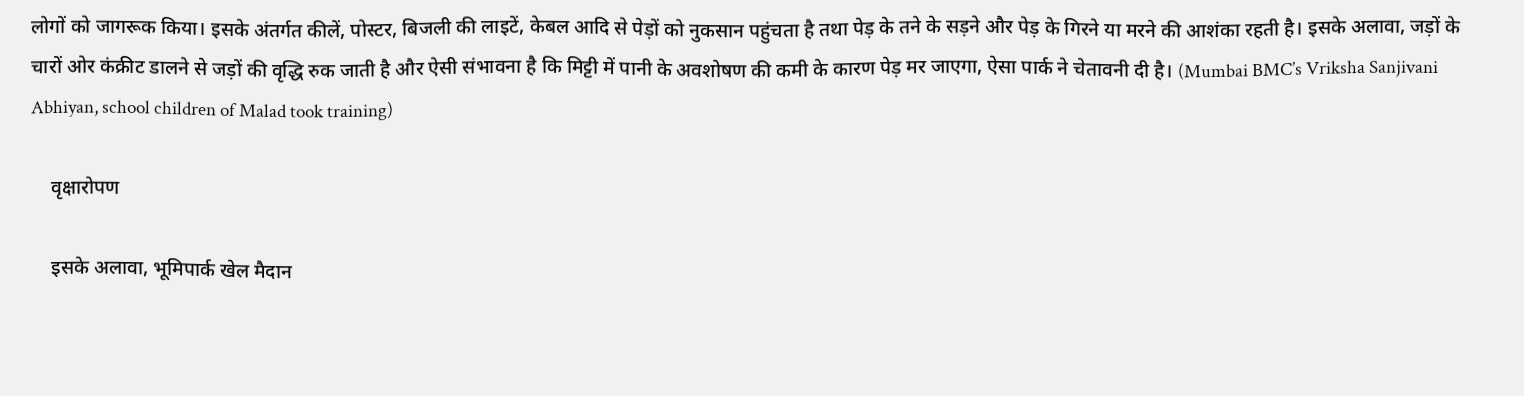लोगों को जागरूक किया। इसके अंतर्गत कीलें, पोस्टर, बिजली की लाइटें, केबल आदि से पेड़ों को नुकसान पहुंचता है तथा पेड़ के तने के सड़ने और पेड़ के गिरने या मरने की आशंका रहती है। इसके अलावा, जड़ों के चारों ओर कंक्रीट डालने से जड़ों की वृद्धि रुक जाती है और ऐसी संभावना है कि मिट्टी में पानी के अवशोषण की कमी के कारण पेड़ मर जाएगा, ऐसा पार्क ने चेतावनी दी है। (Mumbai BMC’s Vriksha Sanjivani Abhiyan, school children of Malad took training)

    वृक्षारोपण

    इसके अलावा, भूमिपार्क खेल मैदान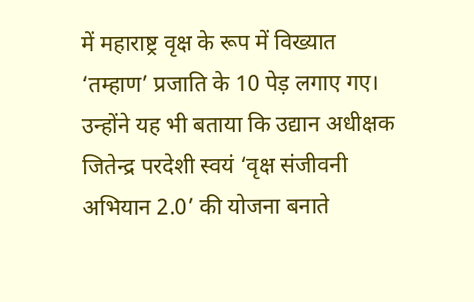में महाराष्ट्र वृक्ष के रूप में विख्यात ‘तम्हाण’ प्रजाति के 10 पेड़ लगाए गए। उन्होंने यह भी बताया कि उद्यान अधीक्षक जितेन्द्र परदेशी स्वयं ‘वृक्ष संजीवनी अभियान 2.0’ की योजना बनाते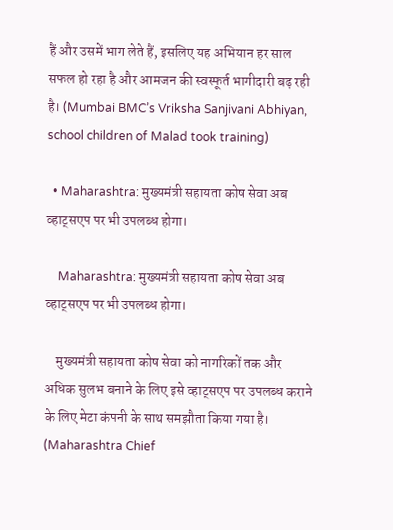हैं और उसमें भाग लेते हैं, इसलिए यह अभियान हर साल सफल हो रहा है और आमजन की स्वस्फूर्त भागीदारी बढ़ रही है। (Mumbai BMC’s Vriksha Sanjivani Abhiyan, school children of Malad took training)

  • Maharashtra: मुख्यमंत्री सहायता कोष सेवा अब व्हाट्सएप पर भी उपलब्ध होगा।

    Maharashtra: मुख्यमंत्री सहायता कोष सेवा अब व्हाट्सएप पर भी उपलब्ध होगा।

    मुख्यमंत्री सहायता कोष सेवा को नागरिकों तक और अधिक सुलभ बनाने के लिए इसे व्हाट्सएप पर उपलब्ध कराने के लिए मेटा कंपनी के साथ समझौता किया गया है। (Maharashtra Chief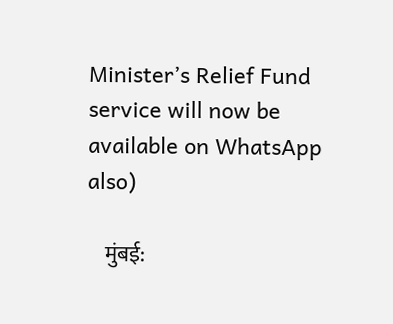Minister’s Relief Fund service will now be available on WhatsApp also)

    मुंबई: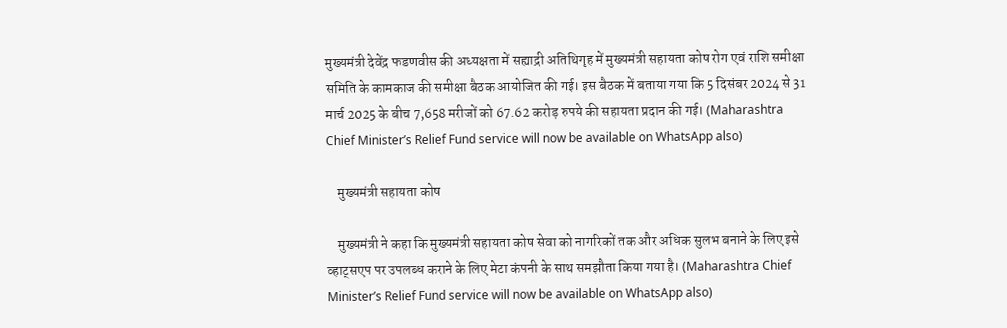मुख्यमंत्री देवेंद्र फडणवीस की अध्यक्षता में सह्याद्री अतिथिगृह में मुख्यमंत्री सहायता कोष रोग एवं राशि समीक्षा समिति के कामकाज की समीक्षा बैठक आयोजित की गई। इस बैठक में बताया गया कि 5 दिसंबर 2024 से 31 मार्च 2025 के बीच 7,658 मरीजों को 67.62 करोड़ रुपये की सहायता प्रदान की गई। (Maharashtra Chief Minister’s Relief Fund service will now be available on WhatsApp also)

    मुख्यमंत्री सहायता कोष

    मुख्यमंत्री ने कहा कि मुख्यमंत्री सहायता कोष सेवा को नागरिकों तक और अधिक सुलभ बनाने के लिए इसे व्हाट्सएप पर उपलब्ध कराने के लिए मेटा कंपनी के साथ समझौता किया गया है। (Maharashtra Chief Minister’s Relief Fund service will now be available on WhatsApp also)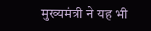मुख्यमंत्री ने यह भी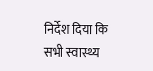निर्देश दिया कि सभी स्वास्थ्य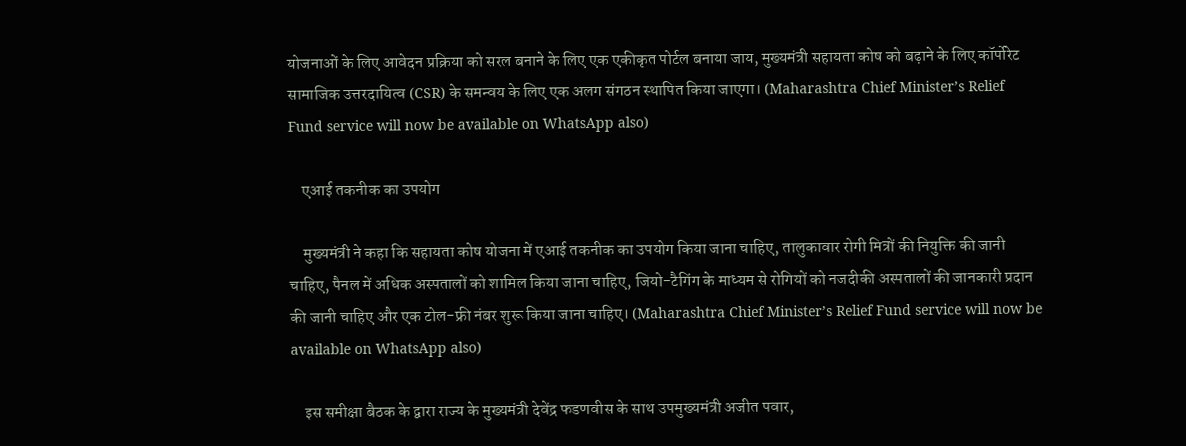योजनाओं के लिए आवेदन प्रक्रिया को सरल बनाने के लिए एक एकीकृत पोर्टल बनाया जाय, मुख्यमंत्री सहायता कोष को बढ़ाने के लिए कॉर्पोरेट सामाजिक उत्तरदायित्व (CSR) के समन्वय के लिए एक अलग संगठन स्थापित किया जाएगा। (Maharashtra Chief Minister’s Relief Fund service will now be available on WhatsApp also)

    एआई तकनीक का उपयोग

    मुख्यमंत्री ने कहा कि सहायता कोष योजना में एआई तकनीक का उपयोग किया जाना चाहिए, तालुकावार रोगी मित्रों की नियुक्ति की जानी चाहिए, पैनल में अधिक अस्पतालों को शामिल किया जाना चाहिए, जियो-टैगिंग के माध्यम से रोगियों को नजदीकी अस्पतालों की जानकारी प्रदान की जानी चाहिए और एक टोल-फ्री नंबर शुरू किया जाना चाहिए। (Maharashtra Chief Minister’s Relief Fund service will now be available on WhatsApp also)

    इस समीक्षा बैठक के द्वारा राज्य के मुख्यमंत्री देवेंद्र फडणवीस के साथ उपमुख्यमंत्री अजीत पवार,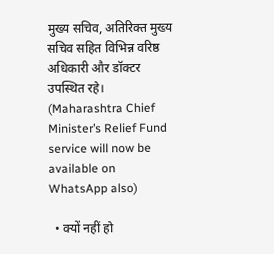मुख्य सचिव, अतिरिक्त मुख्य सचिव सहित विभिन्न वरिष्ठ अधिकारी और डॉक्टर उपस्थित रहे। (Maharashtra Chief Minister’s Relief Fund service will now be available on WhatsApp also)

  • क्यों नहीं हो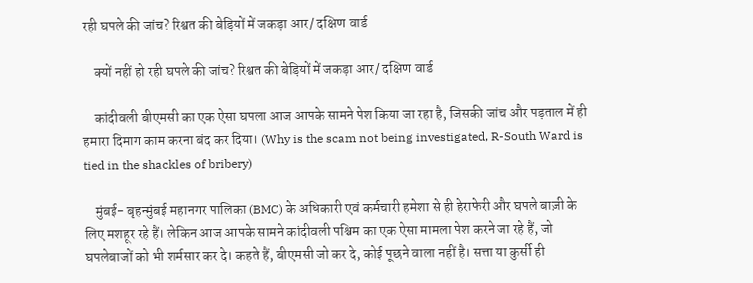रही घपले की जांच? रिश्वत की बेड़ियों में जकड़ा आर/ दक्षिण वार्ड

    क्यों नहीं हो रही घपले की जांच? रिश्वत की बेड़ियों में जकड़ा आर/ दक्षिण वार्ड

    कांदीवली बीएमसी का एक ऐसा घपला आज आपके सामने पेश किया जा रहा है, जिसकी जांच और पड़ताल में ही हमारा दिमाग काम करना बंद कर दिया। (Why is the scam not being investigated, R-South Ward is tied in the shackles of bribery)

    मुंबई- बृहन्मुंबई महानगर पालिका (BMC) के अधिकारी एवं कर्मचारी हमेशा से ही हेराफेरी और घपले बाज़ी के लिए मशहूर रहे हैं। लेकिन आज आपके सामने कांदीवली पश्चिम का एक ऐसा मामला पेश करने जा रहे हैं, जो घपलेबाजों को भी शर्मसार कर दे। कहते हैं, बीएमसी जो कर दे, कोई पूछने वाला नहीं है। सत्ता या कुर्सी ही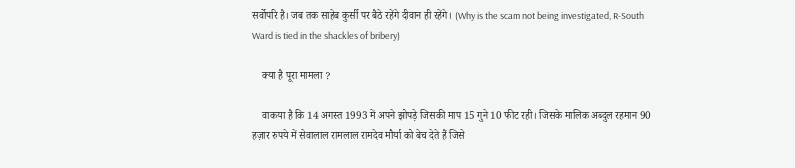सर्वोपरि है। जब तक साहेब कुर्सी पर बैठे रहेंगे दीवान ही रहेंगे। (Why is the scam not being investigated, R-South Ward is tied in the shackles of bribery)

    क्या है पूरा मामला ?

    वाकया है कि 14 अगस्त 1993 में अपने झोपड़े जिसकी माप 15 गुने 10 फीट रही। जिसके मालिक अब्दुल रहमान 90 हज़ार रुपये में सेवालाल रामलाल रामदेव मौर्या को बेच देते हैं जिसे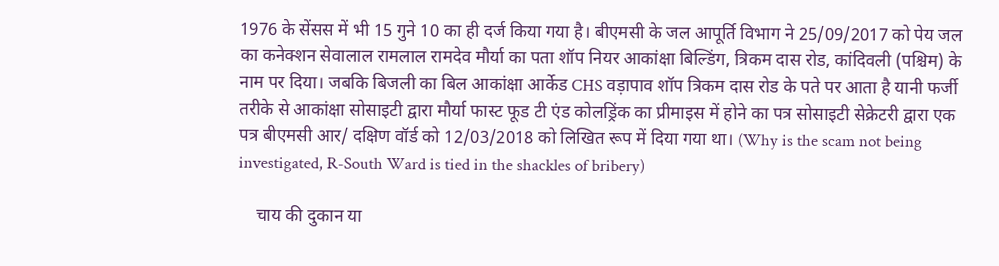1976 के सेंसस में भी 15 गुने 10 का ही दर्ज किया गया है। बीएमसी के जल आपूर्ति विभाग ने 25/09/2017 को पेय जल का कनेक्शन सेवालाल रामलाल रामदेव मौर्या का पता शॉप नियर आकांक्षा बिल्डिंग, त्रिकम दास रोड, कांदिवली (पश्चिम) के नाम पर दिया। जबकि बिजली का बिल आकांक्षा आर्केड CHS वड़ापाव शॉप त्रिकम दास रोड के पते पर आता है यानी फर्जी तरीके से आकांक्षा सोसाइटी द्वारा मौर्या फास्ट फूड टी एंड कोलड्रिंक का प्रीमाइस में होने का पत्र सोसाइटी सेक्रेटरी द्वारा एक पत्र बीएमसी आर/ दक्षिण वॉर्ड को 12/03/2018 को लिखित रूप में दिया गया था। (Why is the scam not being investigated, R-South Ward is tied in the shackles of bribery)

    चाय की दुकान या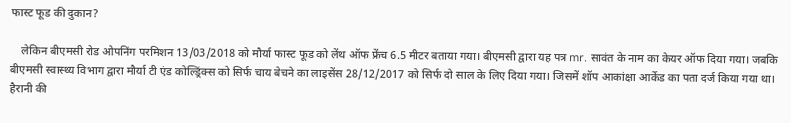फास्ट फूड की दुकान?

    लेकिन बीएमसी रोड ओपनिंग परमिशन 13/03/2018 को मौर्या फास्ट फूड को लेंथ ऑफ फ्रेंच 6.5 मीटर बताया गया। बीएमसी द्वारा यह पत्र mr. सावंत के नाम का केयर ऑफ दिया गया। जबकि बीएमसी स्वास्थ्य विभाग द्वारा मौर्या टी एंड कोल्ड्रिंक्स को सिर्फ चाय बेचने का लाइसेंस 28/12/2017 को सिर्फ दो साल के लिए दिया गया। जिसमें शॉप आकांक्षा आर्केड का पता दर्ज किया गया था। हैरानी की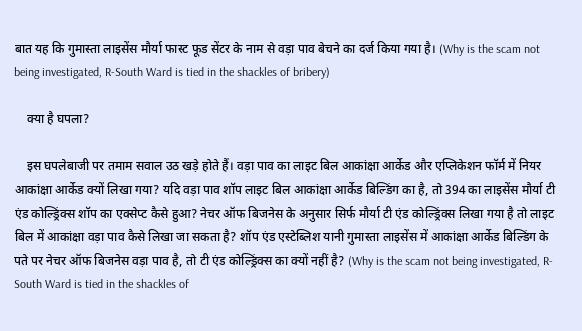बात यह कि गुमास्ता लाइसेंस मौर्या फास्ट फूड सेंटर के नाम से वड़ा पाव बेचने का दर्ज किया गया है। (Why is the scam not being investigated, R-South Ward is tied in the shackles of bribery)

    क्या है घपला?

    इस घपलेबाजी पर तमाम सवाल उठ खड़े होते हैं। वड़ा पाव का लाइट बिल आकांक्षा आर्केड और एप्लिकेशन फॉर्म में नियर आकांक्षा आर्केड क्यों लिखा गया? यदि वड़ा पाव शॉप लाइट बिल आकांक्षा आर्केड बिल्डिंग का है, तो 394 का लाइसेंस मौर्या टी एंड कोल्ड्रिंक्स शॉप का एक्सेप्ट कैसे हुआ? नेचर ऑफ बिजनेस के अनुसार सिर्फ मौर्या टी एंड कोल्ड्रिंक्स लिखा गया है तो लाइट बिल में आकांक्षा वड़ा पाव कैसे लिखा जा सकता है? शॉप एंड एस्टेब्लिश यानी गुमास्ता लाइसेंस में आकांक्षा आर्केड बिल्डिंग के पते पर नेचर ऑफ बिजनेस वड़ा पाव है, तो टी एंड कोल्ड्रिंक्स का क्यों नहीं है? (Why is the scam not being investigated, R-South Ward is tied in the shackles of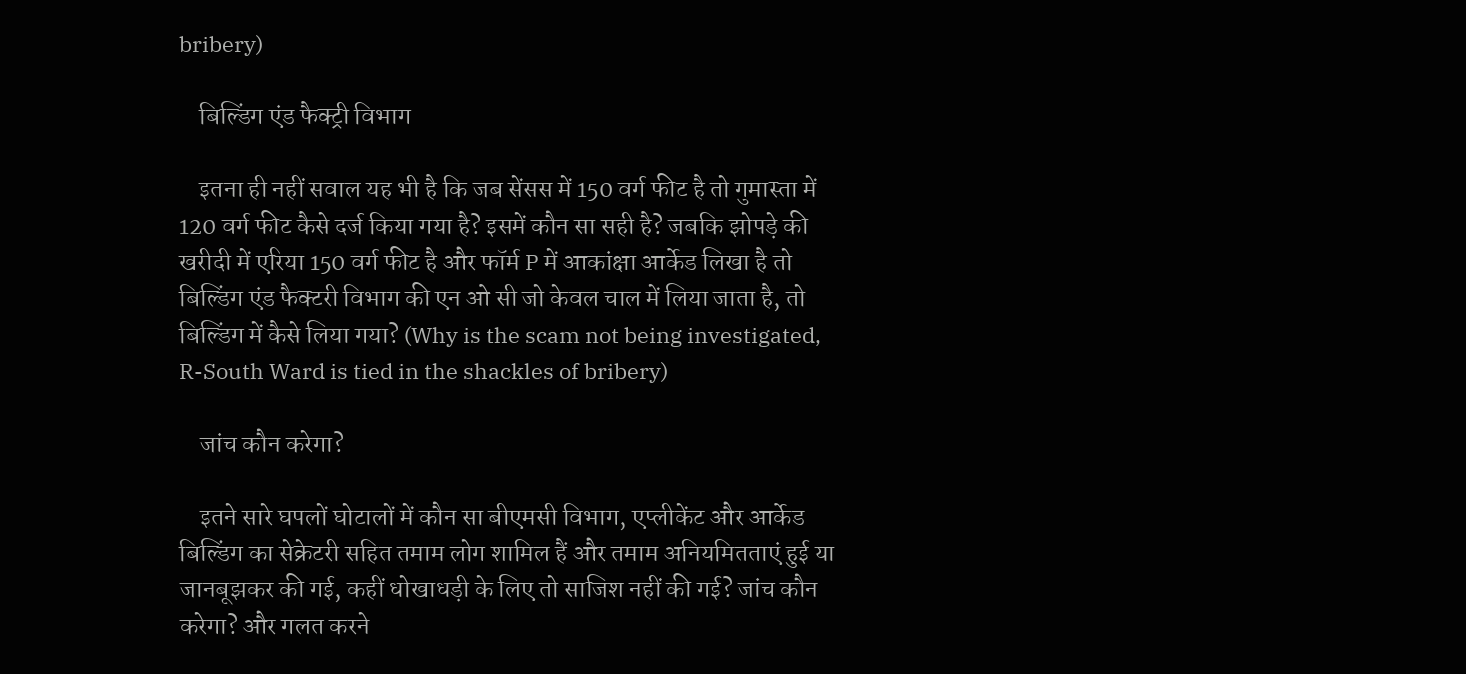bribery)

    बिल्डिंग एंड फैक्ट्री विभाग

    इतना ही नहीं सवाल यह भी है कि जब सेंसस में 150 वर्ग फीट है तो गुमास्ता में 120 वर्ग फीट कैसे दर्ज किया गया है? इसमें कौन सा सही है? जबकि झोपड़े की खरीदी में एरिया 150 वर्ग फीट है और फॉर्म P में आकांक्षा आर्केड लिखा है तो बिल्डिंग एंड फैक्टरी विभाग की एन ओ सी जो केवल चाल में लिया जाता है, तो बिल्डिंग में कैसे लिया गया? (Why is the scam not being investigated, R-South Ward is tied in the shackles of bribery)

    जांच कौन करेगा?

    इतने सारे घपलों घोटालों में कौन सा बीएमसी विभाग, एप्लीकेंट और आर्केड बिल्डिंग का सेक्रेटरी सहित तमाम लोग शामिल हैं और तमाम अनियमितताएं हुई या जानबूझकर की गई, कहीं धोखाधड़ी के लिए तो साजिश नहीं की गई? जांच कौन करेगा? और गलत करने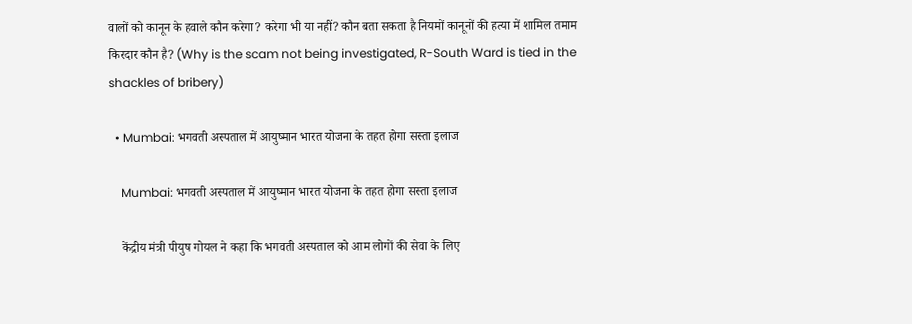वालों को कानून के हवाले कौन करेगा? करेगा भी या नहीं? कौन बता सकता है नियमों कानूनों की हत्या में शामिल तमाम किरदार कौन है? (Why is the scam not being investigated, R-South Ward is tied in the shackles of bribery)

  • Mumbai: भगवती अस्पताल में आयुष्मान भारत योजना के तहत होगा सस्ता इलाज

    Mumbai: भगवती अस्पताल में आयुष्मान भारत योजना के तहत होगा सस्ता इलाज

    केंद्रीय मंत्री पीयुष गोयल ने कहा कि भगवती अस्पताल को आम लोगों की सेवा के लिए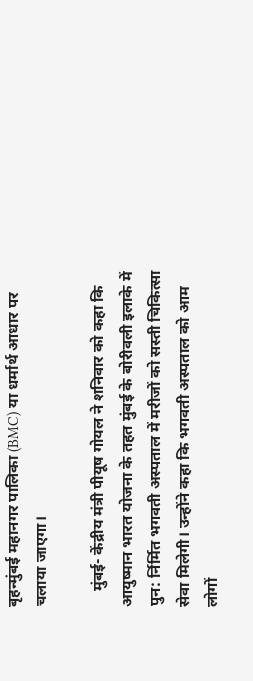बृहन्मुंबई महानगर पालिका (BMC) या धर्मार्थ आधार पर चलाया जाएगा।

    मुंबई- केंद्रीय मंत्री पीयूष गोयल ने शनिवार को कहा कि आयुष्मान भारत योजना के तहत मुंबई के बोरीवली इलाके में पुन: र्निर्मित भगवती अस्पताल में मरीजों को सस्ती चिकित्सा सेवा मिलेगी। उन्होंने कहा कि भगवती अस्पताल को आम लोगों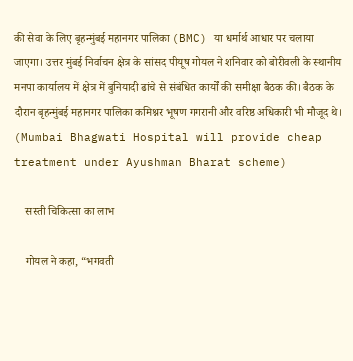की सेवा के लिए बृहन्मुंबई महानगर पालिका (BMC) या धर्मार्थ आधार पर चलाया जाएगा। उत्तर मुंबई निर्वाचन क्षेत्र के सांसद पीयूष गोयल ने शनिवार को बोरीवली के स्थानीय मनपा कार्यालय में क्षेत्र में बुनियादी ढांचे से संबंधित कार्यों की समीक्षा बैठक की। बैठक के दौरान बृहन्मुंबई महानगर पालिका कमिश्नर भूषण गगरानी और वरिष्ठ अधिकारी भी मौजूद थे। (Mumbai Bhagwati Hospital will provide cheap treatment under Ayushman Bharat scheme)

    सस्ती चिकित्सा का लाभ

    गोयल ने कहा, “भगवती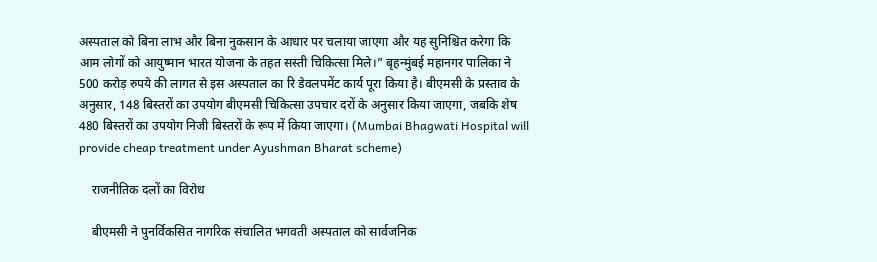अस्पताल को बिना लाभ और बिना नुकसान के आधार पर चलाया जाएगा और यह सुनिश्चित करेगा कि आम लोगों को आयुष्मान भारत योजना के तहत सस्ती चिकित्सा मिले।” बृहन्मुंबई महानगर पालिका ने 500 करोड़ रुपये की लागत से इस अस्पताल का रि डेवलपमेंट कार्य पूरा किया है। बीएमसी के प्रस्ताव के अनुसार, 148 बिस्तरों का उपयोग बीएमसी चिकित्सा उपचार दरों के अनुसार किया जाएगा, जबकि शेष 480 बिस्तरों का उपयोग निजी बिस्तरों के रूप में किया जाएगा। (Mumbai Bhagwati Hospital will provide cheap treatment under Ayushman Bharat scheme)

    राजनीतिक दलों का विरोध

    बीएमसी ने पुनर्विकसित नागरिक संचालित भगवती अस्पताल को सार्वजनिक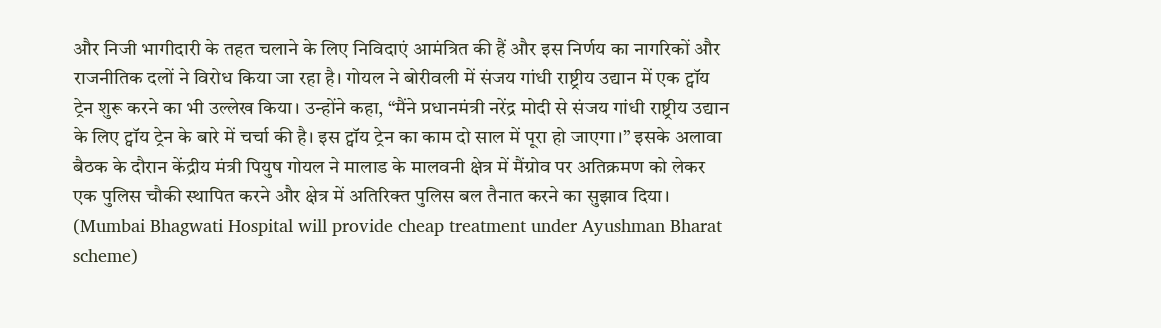और निजी भागीदारी के तहत चलाने के लिए निविदाएं आमंत्रित की हैं और इस निर्णय का नागरिकों और राजनीतिक दलों ने विरोध किया जा रहा है। गोयल ने बोरीवली में संजय गांधी राष्ट्रीय उद्यान में एक ट्वॉय ट्रेन शुरू करने का भी उल्लेख किया। उन्होंने कहा, “मैंने प्रधानमंत्री नरेंद्र मोदी से संजय गांधी राष्ट्रीय उद्यान के लिए ट्वॉय ट्रेन के बारे में चर्चा की है। इस ट्वॉय ट्रेन का काम दो साल में पूरा हो जाएगा।” इसके अलावा बैठक के दौरान केंद्रीय मंत्री पियुष गोयल ने मालाड के मालवनी क्षेत्र में मैंग्रोव पर अतिक्रमण को लेकर एक पुलिस चौकी स्थापित करने और क्षेत्र में अतिरिक्त पुलिस बल तैनात करने का सुझाव दिया। (Mumbai Bhagwati Hospital will provide cheap treatment under Ayushman Bharat scheme)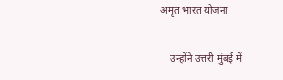अमृत भारत योजना

    उन्होंने उत्तरी मुंबई में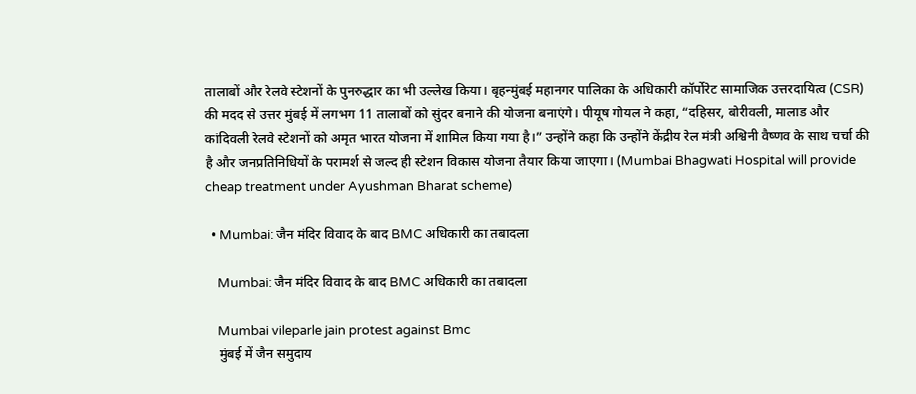तालाबों और रेलवे स्टेशनों के पुनरुद्धार का भी उल्लेख किया। बृहन्मुंबई महानगर पालिका के अधिकारी कॉर्पोरेट सामाजिक उत्तरदायित्व (CSR) की मदद से उत्तर मुंबई में लगभग 11 तालाबों को सुंदर बनाने की योजना बनाएंगे। पीयूष गोयल ने कहा, “दहिसर, बोरीवली, मालाड और कांदिवली रेलवे स्टेशनों को अमृत भारत योजना में शामिल किया गया है।” उन्होंने कहा कि उन्होंने केंद्रीय रेल मंत्री अश्विनी वैष्णव के साथ चर्चा की है और जनप्रतिनिधियों के परामर्श से जल्द ही स्टेशन विकास योजना तैयार किया जाएगा। (Mumbai Bhagwati Hospital will provide cheap treatment under Ayushman Bharat scheme)

  • Mumbai: जैन मंदिर विवाद के बाद BMC अधिकारी का तबादला

    Mumbai: जैन मंदिर विवाद के बाद BMC अधिकारी का तबादला

    Mumbai vileparle jain protest against Bmc
    मुंबई में जैन समुदाय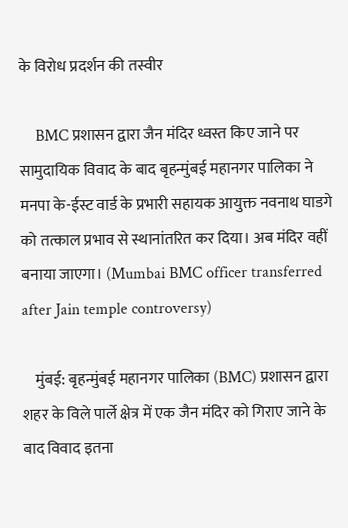के विरोध प्रदर्शन की तस्वीर

    BMC प्रशासन द्वारा जैन मंदिर ध्वस्त किए जाने पर सामुदायिक विवाद के बाद बृहन्मुंबई महानगर पालिका ने मनपा के-ईस्ट वार्ड के प्रभारी सहायक आयुक्त नवनाथ घाडगे को तत्काल प्रभाव से स्थानांतरित कर दिया। अब मंदिर वहीं बनाया जाएगा। (Mumbai BMC officer transferred after Jain temple controversy)

    मुंबई: बृहन्मुंबई महानगर पालिका (BMC) प्रशासन द्वारा शहर के विले पार्ले क्षेत्र में एक जैन मंदिर को गिराए जाने के बाद विवाद इतना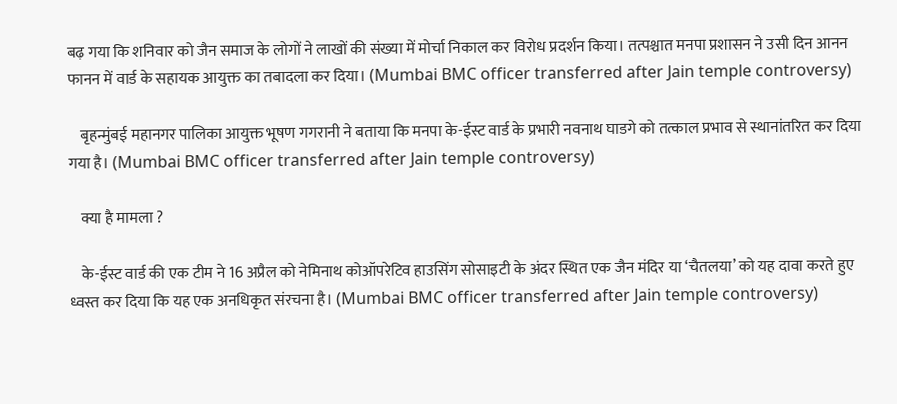बढ़ गया कि शनिवार को जैन समाज के लोगों ने लाखों की संख्या में मोर्चा निकाल कर विरोध प्रदर्शन किया। तत्पश्चात मनपा प्रशासन ने उसी दिन आनन फानन में वार्ड के सहायक आयुक्त का तबादला कर दिया। (Mumbai BMC officer transferred after Jain temple controversy)

    बृहन्मुंबई महानगर पालिका आयुक्त भूषण गगरानी ने बताया कि मनपा के-ईस्ट वार्ड के प्रभारी नवनाथ घाडगे को तत्काल प्रभाव से स्थानांतरित कर दिया गया है। (Mumbai BMC officer transferred after Jain temple controversy)

    क्या है मामला ?

    के-ईस्ट वार्ड की एक टीम ने 16 अप्रैल को नेमिनाथ कोऑपरेटिव हाउसिंग सोसाइटी के अंदर स्थित एक जैन मंदिर या ‘चैतलया’ को यह दावा करते हुए ध्वस्त कर दिया कि यह एक अनधिकृत संरचना है। (Mumbai BMC officer transferred after Jain temple controversy)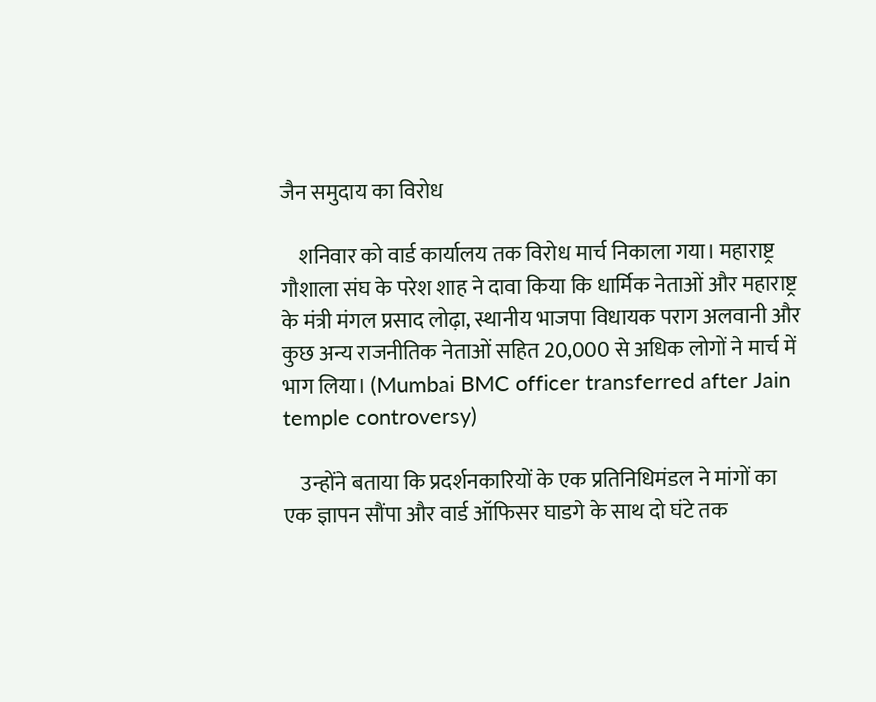जैन समुदाय का विरोध

    शनिवार को वार्ड कार्यालय तक विरोध मार्च निकाला गया। महाराष्ट्र गौशाला संघ के परेश शाह ने दावा किया कि धार्मिक नेताओं और महाराष्ट्र के मंत्री मंगल प्रसाद लोढ़ा, स्थानीय भाजपा विधायक पराग अलवानी और कुछ अन्य राजनीतिक नेताओं सहित 20,000 से अधिक लोगों ने मार्च में भाग लिया। (Mumbai BMC officer transferred after Jain temple controversy)

    उन्होंने बताया कि प्रदर्शनकारियों के एक प्रतिनिधिमंडल ने मांगों का एक ज्ञापन सौंपा और वार्ड ऑफिसर घाडगे के साथ दो घंटे तक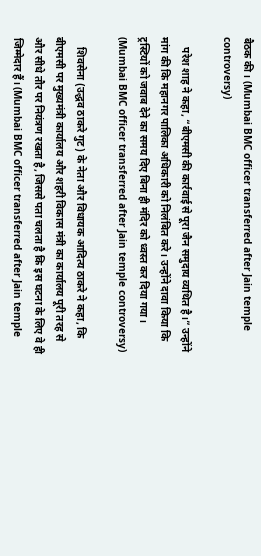बैठक की। (Mumbai BMC officer transferred after Jain temple controversy)

    परेश शाह ने कहा, “बीएमसी की कार्रवाई से पूरा जैन समुदाय व्यथित है।” उन्होंने मांग की कि महानगर पालिका अधिकारी को निलंबित करे। उन्होंने दावा किया कि ट्रस्टियों को जवाब देने का समय दिए बिना ही मंदिर को ध्वस्त कर दिया गया। (Mumbai BMC officer transferred after Jain temple controversy)

    शिवसेना (उद्धव ठाकरे गुट) के नेता और विधायक आदित्य ठाकरे ने कहा, कि बीएमसी पर मुख्यमंत्री कार्यालय और शहरी विकास मंत्री का कार्यालय पूरी तरह से और सीधे तौर पर नियंत्रण रखता है, जिससे पता चलता है कि इस घटना के लिए वे ही जिम्मेदार हैं। (Mumbai BMC officer transferred after Jain temple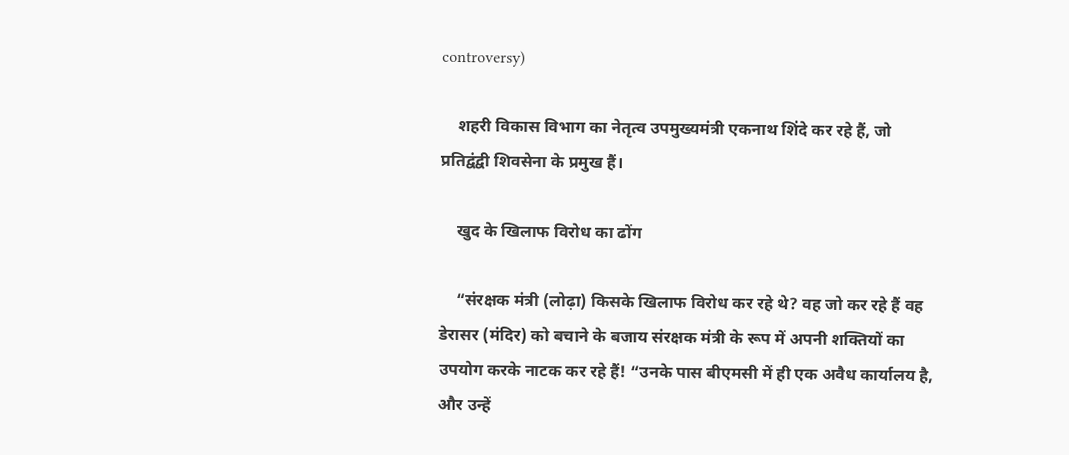controversy)

    शहरी विकास विभाग का नेतृत्व उपमुख्यमंत्री एकनाथ शिंदे कर रहे हैं, जो प्रतिद्वंद्वी शिवसेना के प्रमुख हैं।

    खुद के खिलाफ विरोध का ढोंग

    “संरक्षक मंत्री (लोढ़ा) किसके खिलाफ विरोध कर रहे थे? वह जो कर रहे हैं वह डेरासर (मंदिर) को बचाने के बजाय संरक्षक मंत्री के रूप में अपनी शक्तियों का उपयोग करके नाटक कर रहे हैं! “उनके पास बीएमसी में ही एक अवैध कार्यालय है, और उन्हें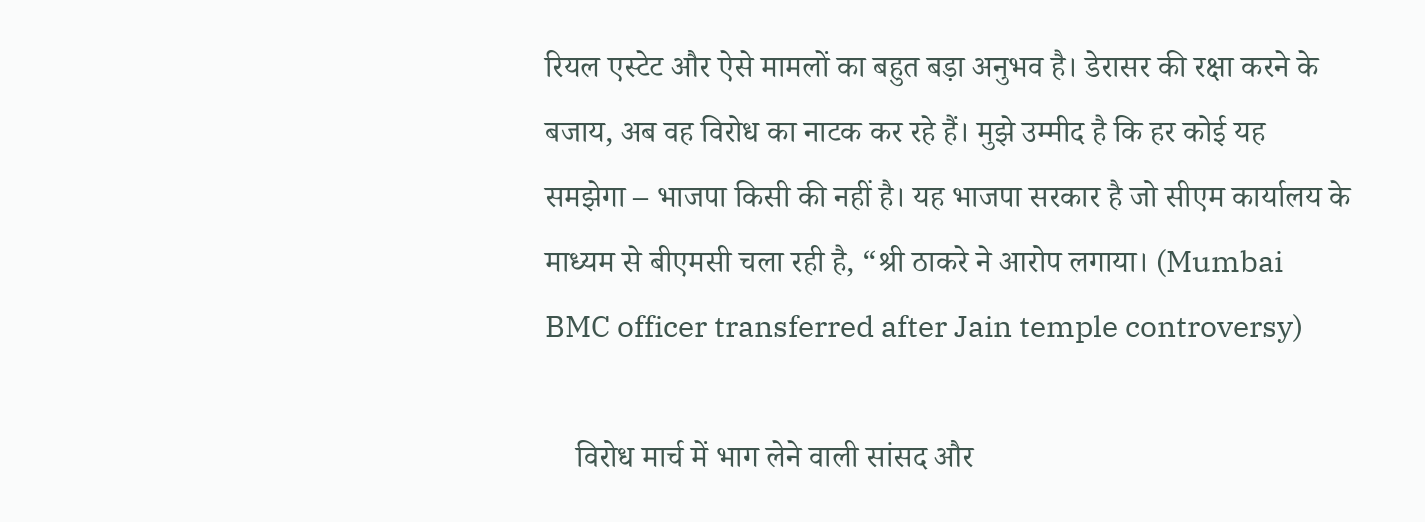रियल एस्टेट और ऐसे मामलों का बहुत बड़ा अनुभव है। डेरासर की रक्षा करने के बजाय, अब वह विरोध का नाटक कर रहे हैं। मुझे उम्मीद है कि हर कोई यह समझेगा – भाजपा किसी की नहीं है। यह भाजपा सरकार है जो सीएम कार्यालय के माध्यम से बीएमसी चला रही है, “श्री ठाकरे ने आरोप लगाया। (Mumbai BMC officer transferred after Jain temple controversy)

    विरोध मार्च में भाग लेने वाली सांसद और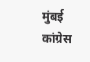मुंबई कांग्रेस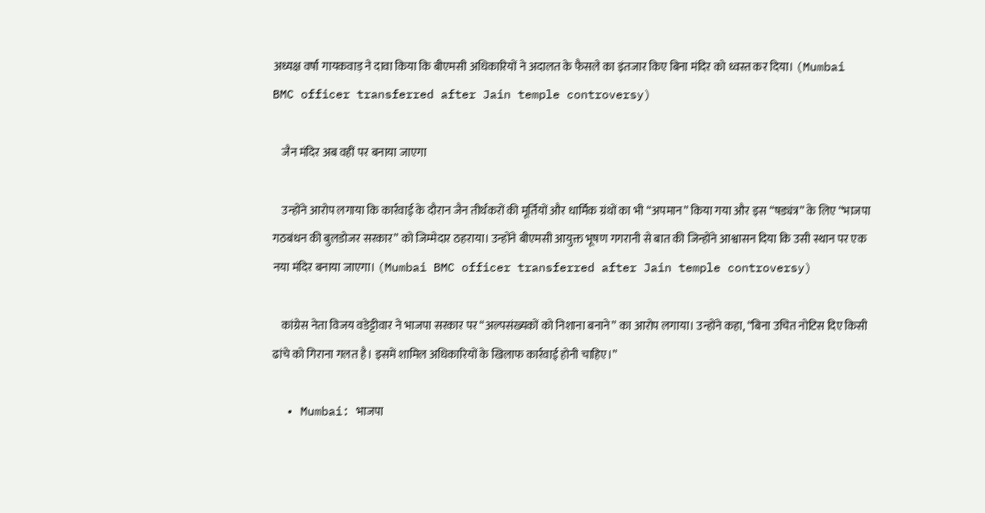अध्यक्ष वर्षा गायकवाड़ ने दावा किया कि बीएमसी अधिकारियों ने अदालत के फैसले का इंतजार किए बिना मंदिर को ध्वस्त कर दिया। (Mumbai BMC officer transferred after Jain temple controversy)

    जैन मंदिर अब वहीं पर बनाया जाएगा

    उन्होंने आरोप लगाया कि कार्रवाई के दौरान जैन तीर्थंकरों की मूर्तियों और धार्मिक ग्रंथों का भी “अपमान” किया गया और इस “षड्यंत्र” के लिए “भाजपा गठबंधन की बुलडोजर सरकार” को जिम्मेदार ठहराया। उन्होंने बीएमसी आयुक्त भूषण गगरानी से बात की जिन्होंने आश्वासन दिया कि उसी स्थान पर एक नया मंदिर बनाया जाएगा। (Mumbai BMC officer transferred after Jain temple controversy)

    कांग्रेस नेता विजय वडेट्टीवार ने भाजपा सरकार पर “अल्पसंख्यकों को निशाना बनाने” का आरोप लगाया। उन्होंने कहा, “बिना उचित नोटिस दिए किसी ढांचे को गिराना गलत है। इसमें शामिल अधिकारियों के खिलाफ कार्रवाई होनी चाहिए।”

  • Mumbai: भाजपा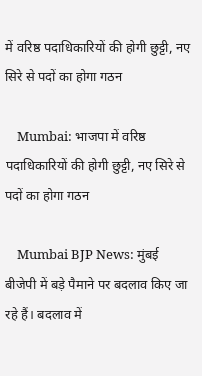में वरिष्ठ पदाधिकारियों की होगी छुट्टी, नए सिरे से पदों का होगा गठन

    Mumbai: भाजपा में वरिष्ठ पदाधिकारियों की होगी छुट्टी, नए सिरे से पदों का होगा गठन

    Mumbai BJP News: मुंबई बीजेपी में बड़े पैमाने पर बदलाव किए जा रहे हैं। बदलाव में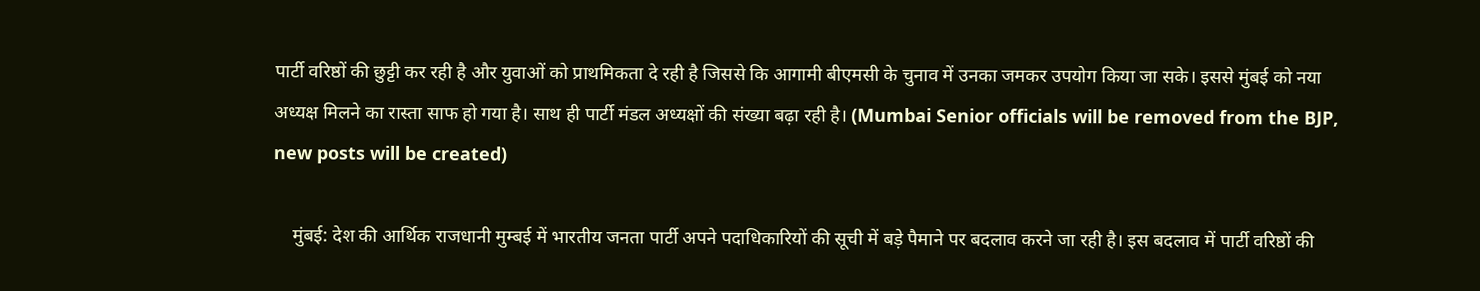पार्टी वरिष्ठों की छुट्टी कर रही है और युवाओं को प्राथमिकता दे रही है जिससे कि आगामी बीएमसी के चुनाव में उनका जमकर उपयोग किया जा सके। इससे मुंबई को नया अध्यक्ष मिलने का रास्ता साफ हो गया है। साथ ही पार्टी मंडल अध्यक्षों की संख्या बढ़ा रही है। (Mumbai Senior officials will be removed from the BJP, new posts will be created)

    मुंबई: देश की आर्थिक राजधानी मुम्बई में भारतीय जनता पार्टी अपने पदाधिकारियों की सूची में बड़े पैमाने पर बदलाव करने जा रही है। इस बदलाव में पार्टी वरिष्ठों की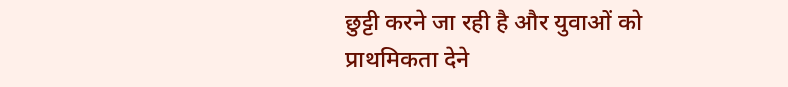छुट्टी करने जा रही है और युवाओं को प्राथमिकता देने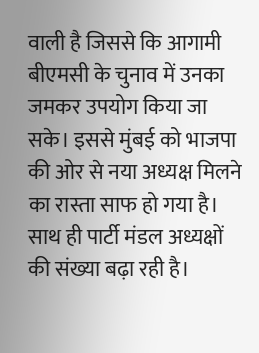वाली है जिससे कि आगामी बीएमसी के चुनाव में उनका जमकर उपयोग किया जा सके। इससे मुंबई को भाजपा की ओर से नया अध्यक्ष मिलने का रास्ता साफ हो गया है। साथ ही पार्टी मंडल अध्यक्षों की संख्या बढ़ा रही है।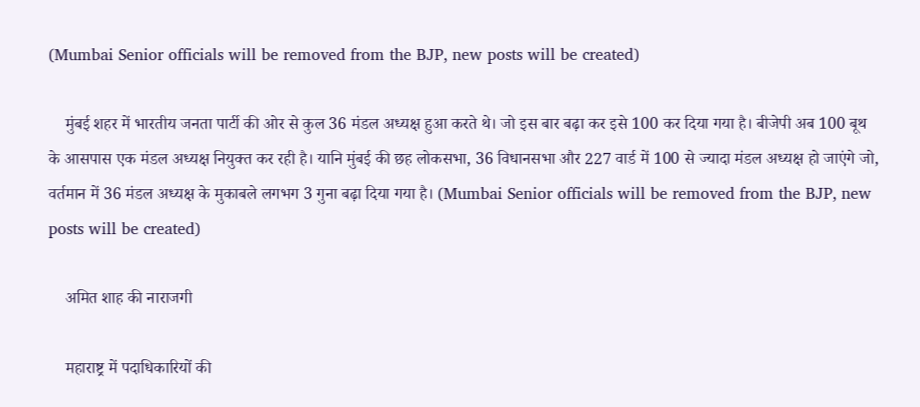(Mumbai Senior officials will be removed from the BJP, new posts will be created)

    मुंबई शहर में भारतीय जनता पार्टी की ओर से कुल 36 मंडल अध्यक्ष हुआ करते थे। जो इस बार बढ़ा कर इसे 100 कर दिया गया है। बीजेपी अब 100 बूथ के आसपास एक मंडल अध्यक्ष नियुक्त कर रही है। यानि मुंबई की छह लोकसभा, 36 विधानसभा और 227 वार्ड में 100 से ज्यादा मंडल अध्यक्ष हो जाएंगे जो, वर्तमान में 36 मंडल अध्यक्ष के मुकाबले लगभग 3 गुना बढ़ा दिया गया है। (Mumbai Senior officials will be removed from the BJP, new posts will be created)

    अमित शाह की नाराजगी

    महाराष्ट्र में पदाधिकारियों की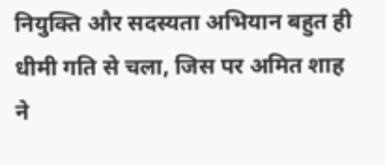नियुक्ति और सदस्यता अभियान बहुत ही धीमी गति से चला, जिस पर अमित शाह ने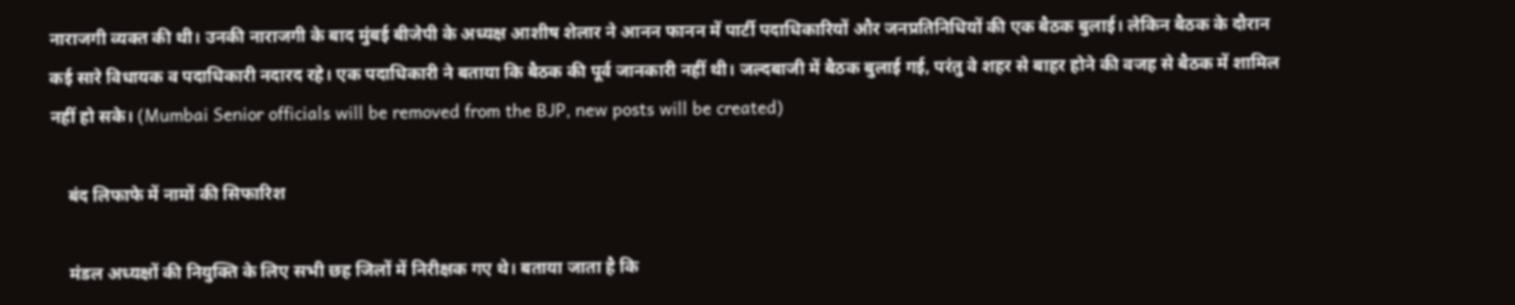नाराजगी व्यक्त की थी। उनकी नाराजगी के बाद मुंबई बीजेपी के अध्यक्ष आशीष शेलार ने आनन फानन में पार्टी पदाधिकारियों और जनप्रतिनिधियों की एक बैठक बुलाई। लेकिन बैठक के दौरान कई सारे विधायक व पदाधिकारी नदारद रहे। एक पदाधिकारी ने बताया कि बैठक की पूर्व जानकारी नहीं थी। जल्दबाजी में बैठक बुलाई गई, परंतु वे शहर से बाहर होने की वजह से बैठक में शामिल नहीं हो सके। (Mumbai Senior officials will be removed from the BJP, new posts will be created)

    बंद लिफाफे में नामों की सिफारिश

    मंडल अध्यक्षों की नियुक्ति के लिए सभी छह जिलों में निरीक्षक गए थे। बताया जाता है कि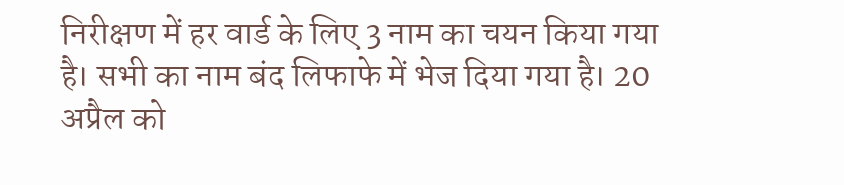निरीक्षण में हर वार्ड के लिए 3 नाम का चयन किया गया है। सभी का नाम बंद लिफाफे में भेज दिया गया है। 20 अप्रैल को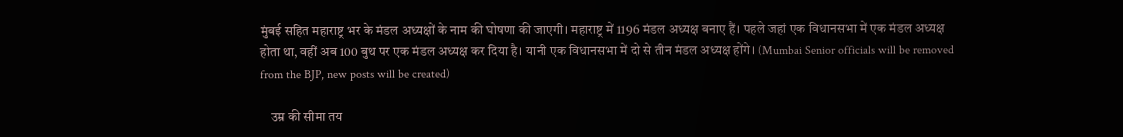मुंबई सहित महाराष्ट्र भर के मंडल अध्यक्षों के नाम की घोषणा की जाएगी। महाराष्ट्र में 1196 मंडल अध्यक्ष बनाए हैं। पहले जहां एक विधानसभा में एक मंडल अध्यक्ष होता था, वहीं अब 100 बुथ पर एक मंडल अध्यक्ष कर दिया है। यानी एक विधानसभा में दो से तीन मंडल अध्यक्ष होंगे। (Mumbai Senior officials will be removed from the BJP, new posts will be created)

    उम्र की सीमा तय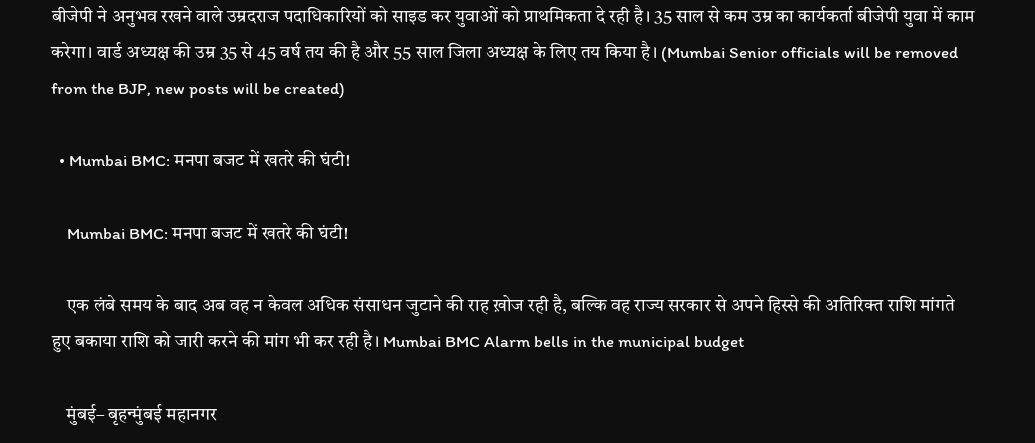बीजेपी ने अनुभव रखने वाले उम्रदराज पदाधिकारियों को साइड कर युवाओं को प्राथमिकता दे रही है। 35 साल से कम उम्र का कार्यकर्ता बीजेपी युवा में काम करेगा। वार्ड अध्यक्ष की उम्र 35 से 45 वर्ष तय की है और 55 साल जिला अध्यक्ष के लिए तय किया है। (Mumbai Senior officials will be removed from the BJP, new posts will be created)

  • Mumbai BMC: मनपा बजट में खतरे की घंटी!

    Mumbai BMC: मनपा बजट में खतरे की घंटी!

    एक लंबे समय के बाद अब वह न केवल अधिक संसाधन जुटाने की राह ख़ोज रही है, बल्कि वह राज्य सरकार से अपने हिस्से की अतिरिक्त राशि मांगते हुए बकाया राशि को जारी करने की मांग भी कर रही है। Mumbai BMC Alarm bells in the municipal budget

    मुंबई– बृहन्मुंबई महानगर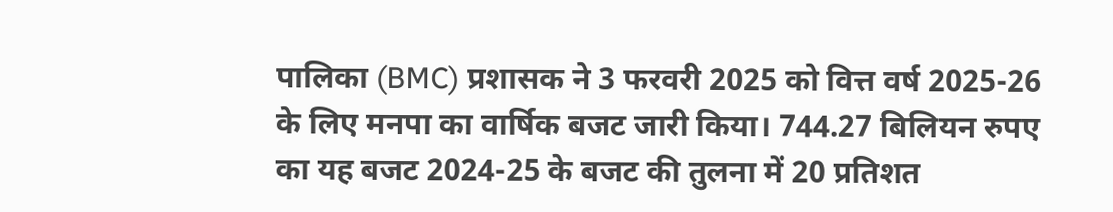पालिका (BMC) प्रशासक ने 3 फरवरी 2025 को वित्त वर्ष 2025-26 के लिए मनपा का वार्षिक बजट जारी किया। 744.27 बिलियन रुपए का यह बजट 2024-25 के बजट की तुलना में 20 प्रतिशत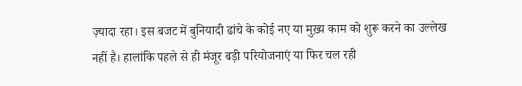ज़्यादा रहा। इस बजट में बुनियादी ढांचे के कोई नए या मुख़्य काम को शुरू करने का उल्लेख नहीं है। हालांकि पहले से ही मंजूर बड़ी परियोजनाएं या फिर चल रही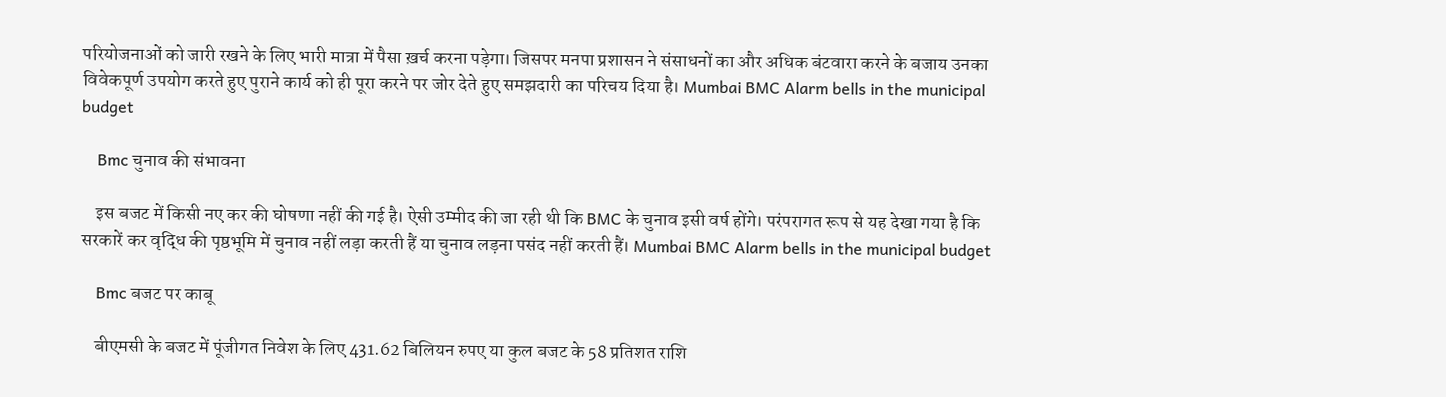परियोजनाओं को जारी रखने के लिए भारी मात्रा में पैसा ख़र्च करना पड़ेगा। जिसपर मनपा प्रशासन ने संसाधनों का और अधिक बंटवारा करने के बजाय उनका विवेकपूर्ण उपयोग करते हुए पुराने कार्य को ही पूरा करने पर जोर देते हुए समझदारी का परिचय दिया है। Mumbai BMC Alarm bells in the municipal budget

    Bmc चुनाव की संभावना

    इस बजट में किसी नए कर की घोषणा नहीं की गई है। ऐसी उम्मीद की जा रही थी कि BMC के चुनाव इसी वर्ष होंगे। परंपरागत रूप से यह देखा गया है कि सरकारें कर वृद्धि की पृष्ठभूमि में चुनाव नहीं लड़ा करती हैं या चुनाव लड़ना पसंद नहीं करती हैं। Mumbai BMC Alarm bells in the municipal budget

    Bmc बजट पर काबू

    बीएमसी के बजट में पूंजीगत निवेश के लिए 431.62 बिलियन रुपए या कुल बजट के 58 प्रतिशत राशि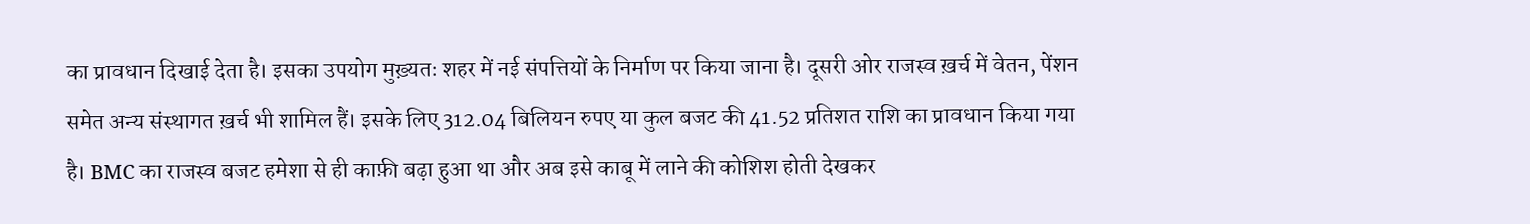का प्रावधान दिखाई देता है। इसका उपयोग मुख़्यतः शहर में नई संपत्तियों के निर्माण पर किया जाना है। दूसरी ओर राजस्व ख़र्च में वेतन, पेंशन समेत अन्य संस्थागत ख़र्च भी शामिल हैं। इसके लिए 312.04 बिलियन रुपए या कुल बजट की 41.52 प्रतिशत राशि का प्रावधान किया गया है। BMC का राजस्व बजट हमेशा से ही काफ़ी बढ़ा हुआ था और अब इसे काबू में लाने की कोशिश होती देखकर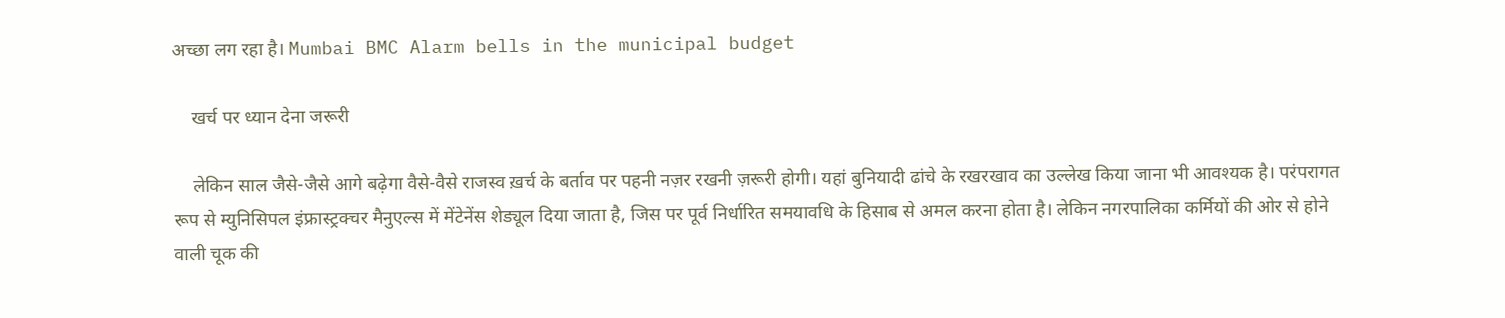अच्छा लग रहा है। Mumbai BMC Alarm bells in the municipal budget

    खर्च पर ध्यान देना जरूरी

    लेकिन साल जैसे-जैसे आगे बढ़ेगा वैसे-वैसे राजस्व ख़र्च के बर्ताव पर पहनी नज़र रखनी ज़रूरी होगी। यहां बुनियादी ढांचे के रखरखाव का उल्लेख किया जाना भी आवश्यक है। परंपरागत रूप से म्युनिसिपल इंफ्रास्ट्रक्चर मैनुएल्स में मेंटेनेंस शेड्यूल दिया जाता है, जिस पर पूर्व निर्धारित समयावधि के हिसाब से अमल करना होता है। लेकिन नगरपालिका कर्मियों की ओर से होने वाली चूक की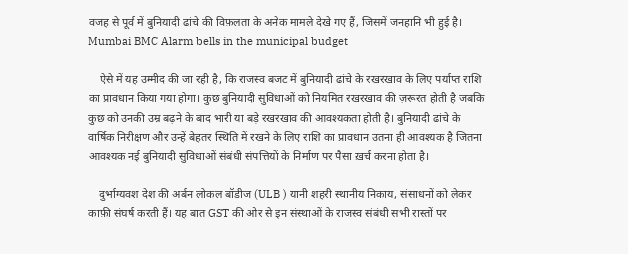वजह से पूर्व में बुनियादी ढांचे की विफ़लता के अनेक मामले देखे गए हैं, जिसमें जनहानि भी हुई है। Mumbai BMC Alarm bells in the municipal budget

    ऐसे में यह उम्मीद की जा रही है, कि राजस्व बजट में बुनियादी ढांचे के रखरखाव के लिए पर्याप्त राशि का प्रावधान किया गया होगा। कुछ बुनियादी सुविधाओं को नियमित रखरखाव की ज़रूरत होती है जबकि कुछ को उनकी उम्र बढ़ने के बाद भारी या बड़े रखरखाव की आवश्यकता होती है। बुनियादी ढांचे के वार्षिक निरीक्षण और उन्हें बेहतर स्थिति में रखने के लिए राशि का प्रावधान उतना ही आवश्यक है जितना आवश्यक नई बुनियादी सुविधाओं संबंधी संपत्तियों के निर्माण पर पैसा ख़र्च करना होता है।

    दुर्भाग्यवश देश की अर्बन लोकल बॉडीज (ULB ) यानी शहरी स्थानीय निकाय, संसाधनों को लेकर काफ़ी संघर्ष करती हैं। यह बात GST की ओर से इन संस्थाओं के राजस्व संबंधी सभी रास्तों पर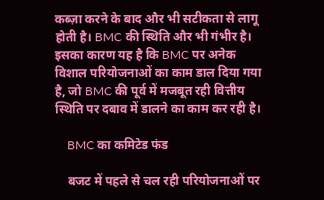कब्ज़ा करने के बाद और भी सटीकता से लागू होती है। BMC की स्थिति और भी गंभीर है। इसका कारण यह है कि BMC पर अनेक विशाल परियोजनाओं का काम डाल दिया गया है, जो BMC की पूर्व में मजबूत रही वित्तीय स्थिति पर दबाव में डालने का काम कर रही है।

    BMC का कमिटेड फंड

    बजट में पहले से चल रही परियोजनाओं पर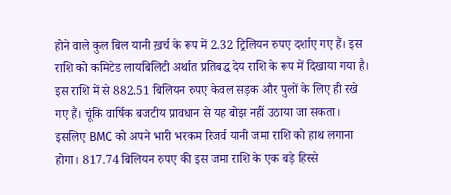होने वाले कुल बिल यानी ख़र्च के रूप में 2.32 ट्रिलियन रुपए दर्शाए गए हैं। इस राशि को कमिटेड लायबिलिटी अर्थात प्रतिबद्ध देय राशि के रूप में दिखाया गया है। इस राशि में से 882.51 बिलियन रुपए केवल सड़क और पुलों के लिए ही रखे गए हैं। चूंकि वार्षिक बजटीय प्रावधान से यह बोझ नहीं उठाया जा सकता। इसलिए BMC को अपने भारी भरकम रिजर्व यानी जमा राशि को हाथ लगाना होगा। 817.74 बिलियन रुपए की इस जमा राशि के एक बड़े हिस्से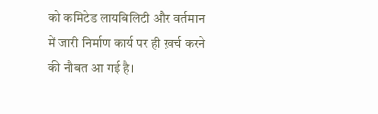को कमिटेड लायबिलिटी और वर्तमान में जारी निर्माण कार्य पर ही ख़र्च करने की नौबत आ गई है।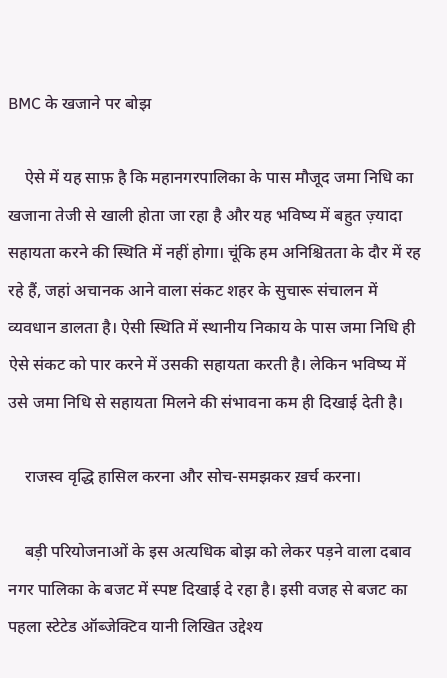BMC के खजाने पर बोझ

    ऐसे में यह साफ़ है कि महानगरपालिका के पास मौजूद जमा निधि का खजाना तेजी से खाली होता जा रहा है और यह भविष्य में बहुत ज़्यादा सहायता करने की स्थिति में नहीं होगा। चूंकि हम अनिश्चितता के दौर में रह रहे हैं, जहां अचानक आने वाला संकट शहर के सुचारू संचालन में व्यवधान डालता है। ऐसी स्थिति में स्थानीय निकाय के पास जमा निधि ही ऐसे संकट को पार करने में उसकी सहायता करती है। लेकिन भविष्य में उसे जमा निधि से सहायता मिलने की संभावना कम ही दिखाई देती है।

    राजस्व वृद्धि हासिल करना और सोच-समझकर ख़र्च करना।

    बड़ी परियोजनाओं के इस अत्यधिक बोझ को लेकर पड़ने वाला दबाव नगर पालिका के बजट में स्पष्ट दिखाई दे रहा है। इसी वजह से बजट का पहला स्टेटेड ऑब्जेक्टिव यानी लिखित उद्देश्य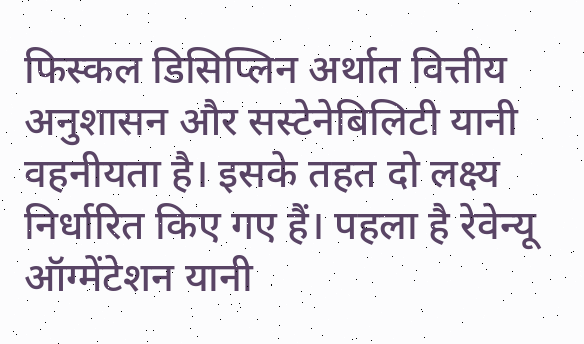फिस्कल डिसिप्लिन अर्थात वित्तीय अनुशासन और सस्टेनेबिलिटी यानी वहनीयता है। इसके तहत दो लक्ष्य निर्धारित किए गए हैं। पहला है रेवेन्यू ऑग्मेंटेशन यानी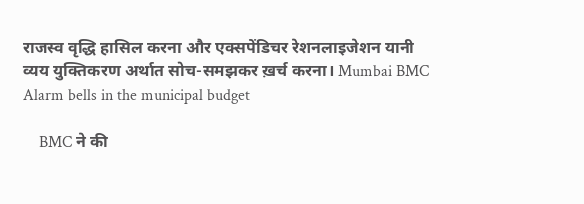राजस्व वृद्धि हासिल करना और एक्सपेंडिचर रेशनलाइजेशन यानी व्यय युक्तिकरण अर्थात सोच-समझकर ख़र्च करना। Mumbai BMC Alarm bells in the municipal budget

    BMC ने की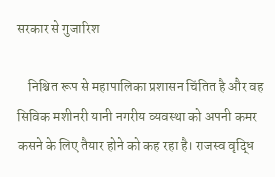सरकार से गुजारिश

    निश्चित रूप से महापालिका प्रशासन चिंतित है और वह सिविक मशीनरी यानी नगरीय व्यवस्था को अपनी कमर कसने के लिए तैयार होने को कह रहा है। राजस्व वृद्धि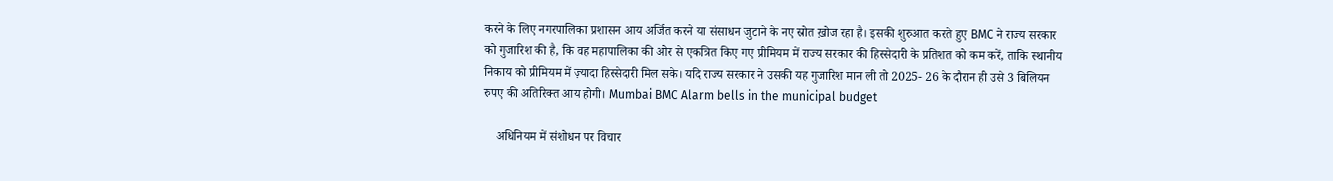करने के लिए नगरपालिका प्रशासन आय अर्जित करने या संसाधन जुटाने के नए स्रोत ख़ोज रहा है। इसकी शुरुआत करते हुए BMC ने राज्य सरकार को गुजारिश की है, कि वह महापालिका की ओर से एकत्रित किए गए प्रीमियम में राज्य सरकार की हिस्सेदारी के प्रतिशत को कम करें, ताकि स्थानीय निकाय को प्रीमियम में ज़्यादा हिस्सेदारी मिल सके। यदि राज्य सरकार ने उसकी यह गुजारिश मान ली तो 2025- 26 के दौरान ही उसे 3 बिलियन रुपए की अतिरिक्त आय होगी। Mumbai BMC Alarm bells in the municipal budget

    अधिनियम में संशोधन पर विचार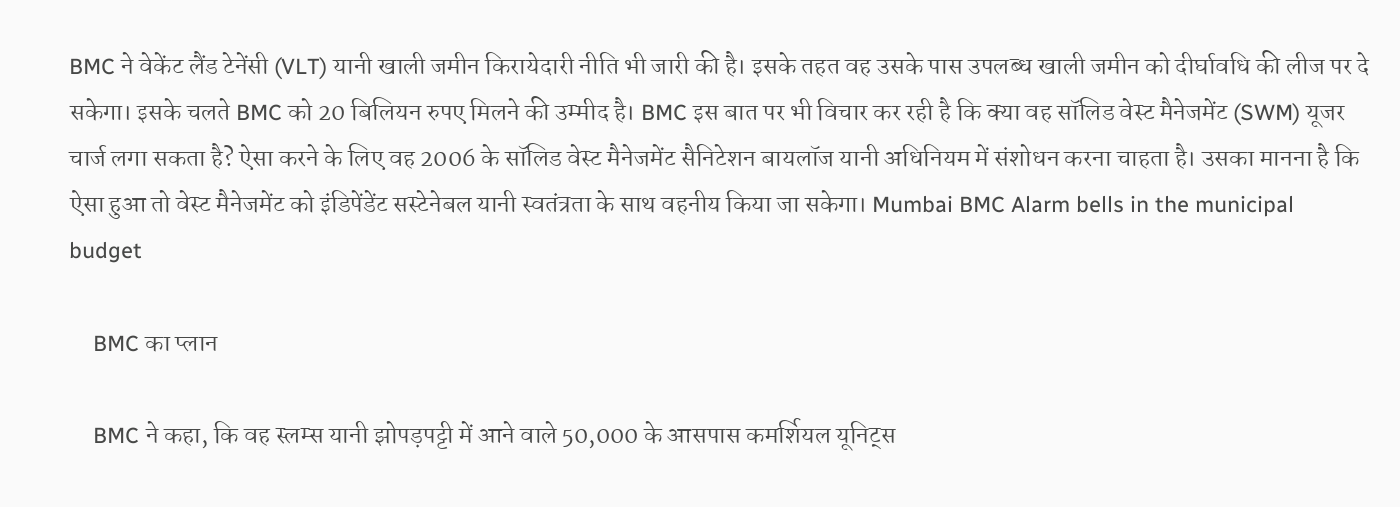BMC ने वेकेंट लैंड टेनेंसी (VLT) यानी खाली जमीन किरायेदारी नीति भी जारी की है। इसके तहत वह उसके पास उपलब्ध खाली जमीन को दीर्घावधि की लीज पर दे सकेगा। इसके चलते BMC को 20 बिलियन रुपए मिलने की उम्मीद है। BMC इस बात पर भी विचार कर रही है कि क्या वह सॉलिड वेस्ट मैनेजमेंट (SWM) यूजर चार्ज लगा सकता है? ऐसा करने के लिए वह 2006 के सॉलिड वेस्ट मैनेजमेंट सैनिटेशन बायलॉज यानी अधिनियम में संशोधन करना चाहता है। उसका मानना है कि ऐसा हुआ तो वेस्ट मैनेजमेंट को इंडिपेंडेंट सस्टेनेबल यानी स्वतंत्रता के साथ वहनीय किया जा सकेगा। Mumbai BMC Alarm bells in the municipal budget

    BMC का प्लान

    BMC ने कहा, कि वह स्लम्स यानी झोपड़पट्टी में आने वाले 50,000 के आसपास कमर्शियल यूनिट्स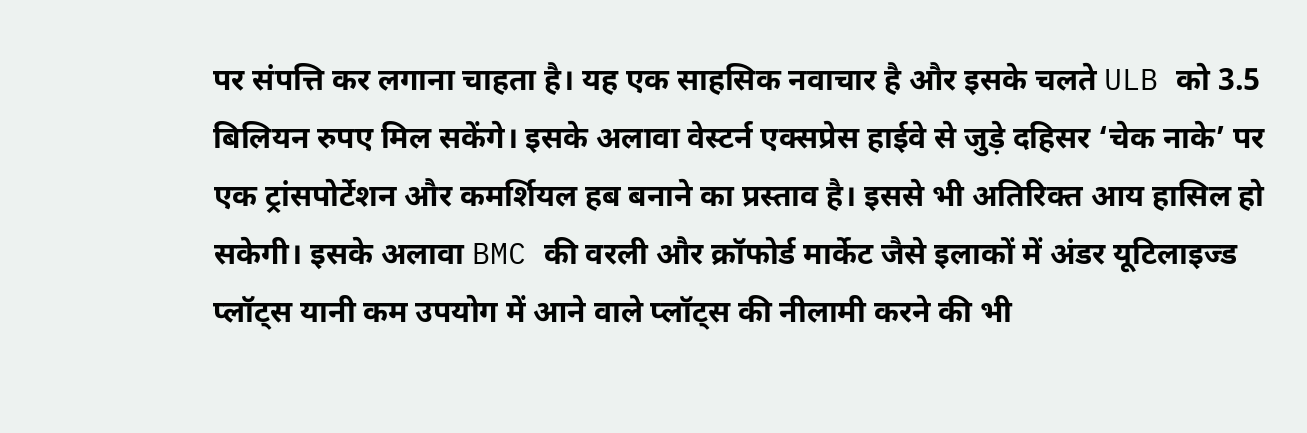पर संपत्ति कर लगाना चाहता है। यह एक साहसिक नवाचार है और इसके चलते ULB को 3.5 बिलियन रुपए मिल सकेंगे। इसके अलावा वेस्टर्न एक्सप्रेस हाईवे से जुड़े दहिसर ‘चेक नाके’ पर एक ट्रांसपोर्टेशन और कमर्शियल हब बनाने का प्रस्ताव है। इससे भी अतिरिक्त आय हासिल हो सकेगी। इसके अलावा BMC की वरली और क्रॉफोर्ड मार्केट जैसे इलाकों में अंडर यूटिलाइज्ड प्लॉट्स यानी कम उपयोग में आने वाले प्लॉट्स की नीलामी करने की भी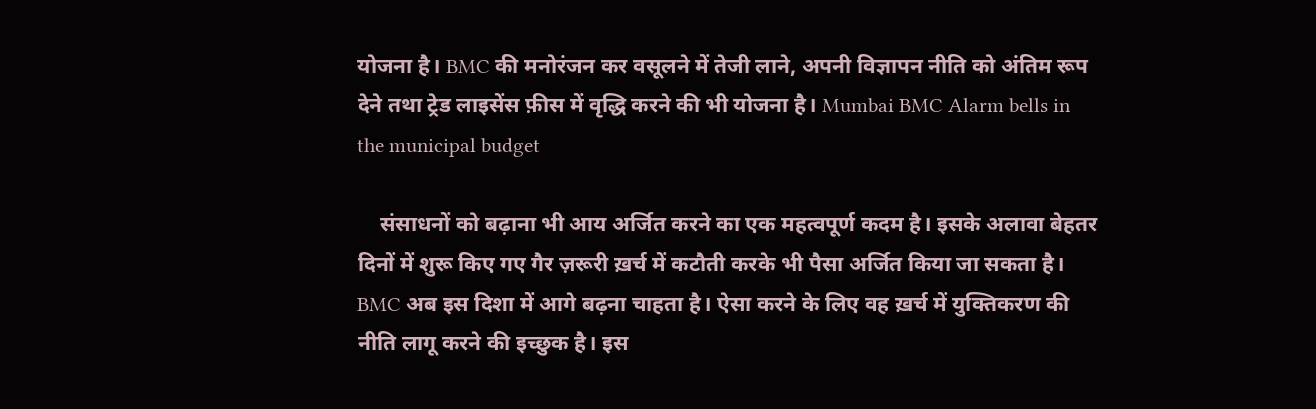योजना है। BMC की मनोरंजन कर वसूलने में तेजी लाने, अपनी विज्ञापन नीति को अंतिम रूप देने तथा ट्रेड लाइसेंस फ़ीस में वृद्धि करने की भी योजना है। Mumbai BMC Alarm bells in the municipal budget

    संसाधनों को बढ़ाना भी आय अर्जित करने का एक महत्वपूर्ण कदम है। इसके अलावा बेहतर दिनों में शुरू किए गए गैर ज़रूरी ख़र्च में कटौती करके भी पैसा अर्जित किया जा सकता है। BMC अब इस दिशा में आगे बढ़ना चाहता है। ऐसा करने के लिए वह ख़र्च में युक्तिकरण की नीति लागू करने की इच्छुक है। इस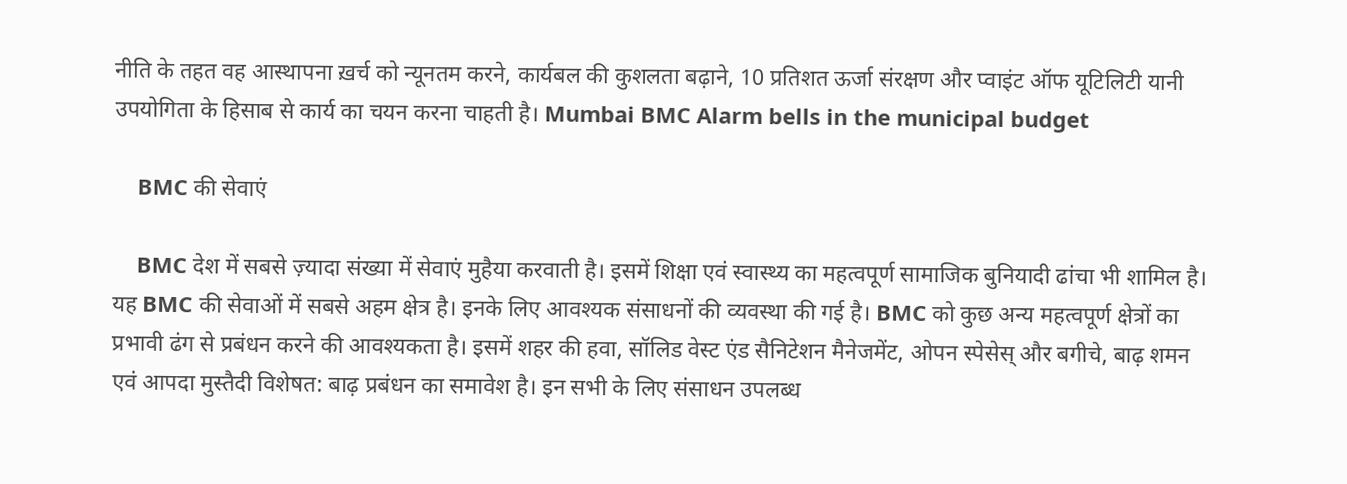नीति के तहत वह आस्थापना ख़र्च को न्यूनतम करने, कार्यबल की कुशलता बढ़ाने, 10 प्रतिशत ऊर्जा संरक्षण और प्वाइंट ऑफ यूटिलिटी यानी उपयोगिता के हिसाब से कार्य का चयन करना चाहती है। Mumbai BMC Alarm bells in the municipal budget

    BMC की सेवाएं

    BMC देश में सबसे ज़्यादा संख्या में सेवाएं मुहैया करवाती है। इसमें शिक्षा एवं स्वास्थ्य का महत्वपूर्ण सामाजिक बुनियादी ढांचा भी शामिल है। यह BMC की सेवाओं में सबसे अहम क्षेत्र है। इनके लिए आवश्यक संसाधनों की व्यवस्था की गई है। BMC को कुछ अन्य महत्वपूर्ण क्षेत्रों का प्रभावी ढंग से प्रबंधन करने की आवश्यकता है। इसमें शहर की हवा, सॉलिड वेस्ट एंड सैनिटेशन मैनेजमेंट, ओपन स्पेसेस्‌ और बगीचे, बाढ़ शमन एवं आपदा मुस्तैदी विशेषत: बाढ़ प्रबंधन का समावेश है। इन सभी के लिए संसाधन उपलब्ध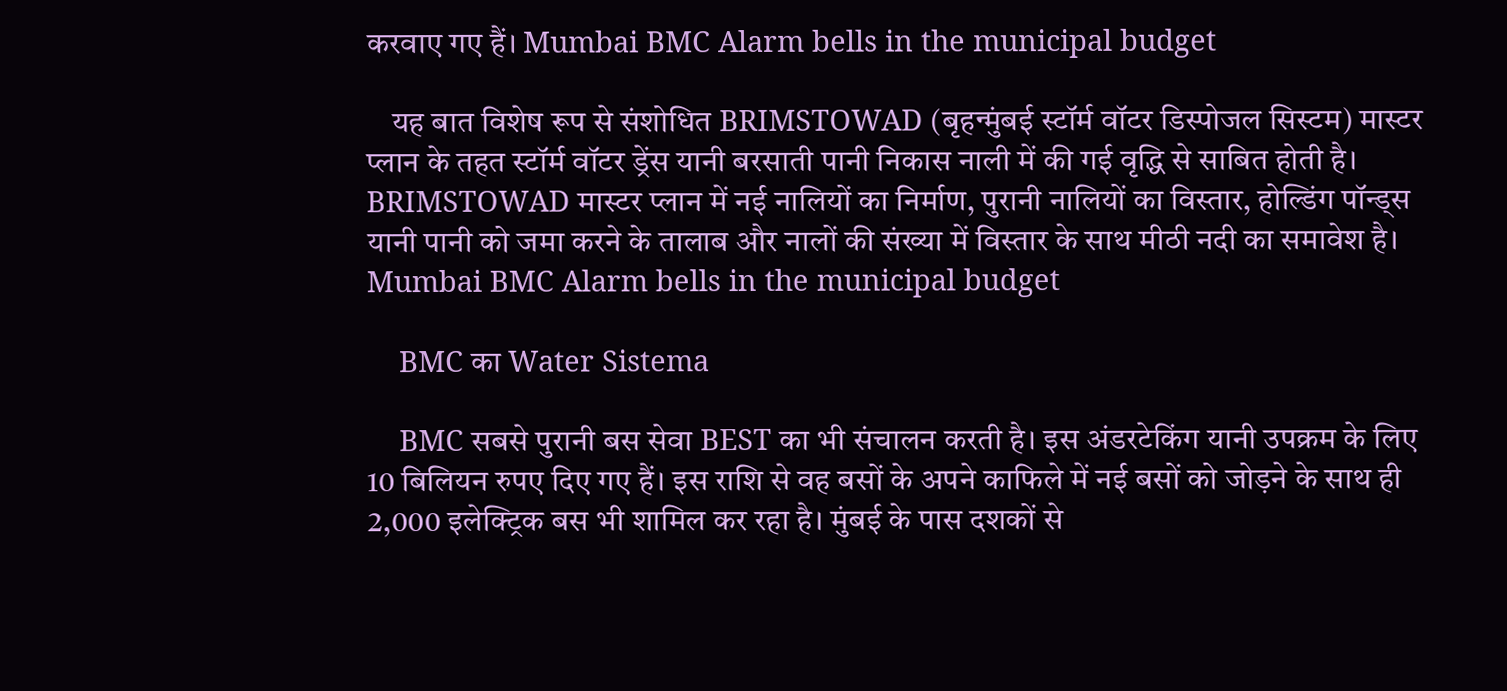करवाए गए हैं। Mumbai BMC Alarm bells in the municipal budget

    यह बात विशेष रूप से संशोधित BRIMSTOWAD (बृहन्मुंबई स्टॉर्म वॉटर डिस्पोजल सिस्टम) मास्टर प्लान के तहत स्टॉर्म वॉटर ड्रेंस यानी बरसाती पानी निकास नाली में की गई वृद्धि से साबित होती है। BRIMSTOWAD मास्टर प्लान में नई नालियों का निर्माण, पुरानी नालियों का विस्तार, होल्डिंग पॉन्ड्स यानी पानी को जमा करने के तालाब और नालों की संख्या में विस्तार के साथ मीठी नदी का समावेश है। Mumbai BMC Alarm bells in the municipal budget

    BMC का Water Sistema

    BMC सबसे पुरानी बस सेवा BEST का भी संचालन करती है। इस अंडरटेकिंग यानी उपक्रम के लिए 10 बिलियन रुपए दिए गए हैं। इस राशि से वह बसों के अपने काफिले में नई बसों को जोड़ने के साथ ही 2,000 इलेक्ट्रिक बस भी शामिल कर रहा है। मुंबई के पास दशकों से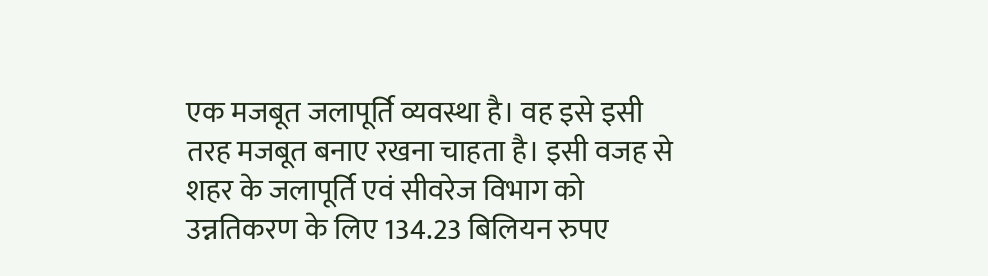एक मजबूत जलापूर्ति व्यवस्था है। वह इसे इसी तरह मजबूत बनाए रखना चाहता है। इसी वजह से शहर के जलापूर्ति एवं सीवरेज विभाग को उन्नतिकरण के लिए 134.23 बिलियन रुपए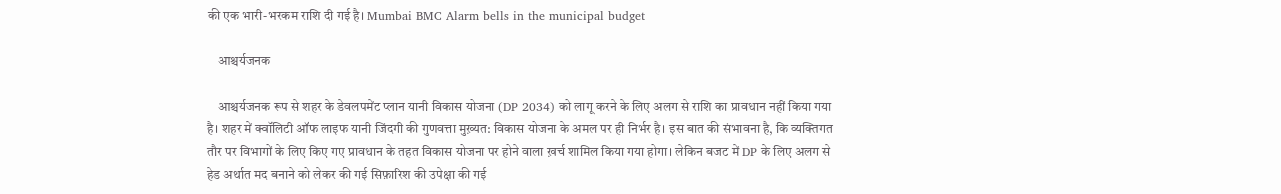की एक भारी-भरकम राशि दी गई है। Mumbai BMC Alarm bells in the municipal budget

    आश्चर्यजनक

    आश्चर्यजनक रूप से शहर के डेवलपमेंट प्लान यानी विकास योजना (DP 2034) को लागू करने के लिए अलग से राशि का प्रावधान नहीं किया गया है। शहर में क्वॉलिटी ऑफ लाइफ यानी जिंदगी की गुणवत्ता मुख़्यत: विकास योजना के अमल पर ही निर्भर है। इस बात की संभावना है, कि व्यक्तिगत तौर पर विभागों के लिए किए गए प्रावधान के तहत विकास योजना पर होने वाला ख़र्च शामिल किया गया होगा। लेकिन बजट में DP के लिए अलग से हेड अर्थात मद बनाने को लेकर की गई सिफ़ारिश की उपेक्षा की गई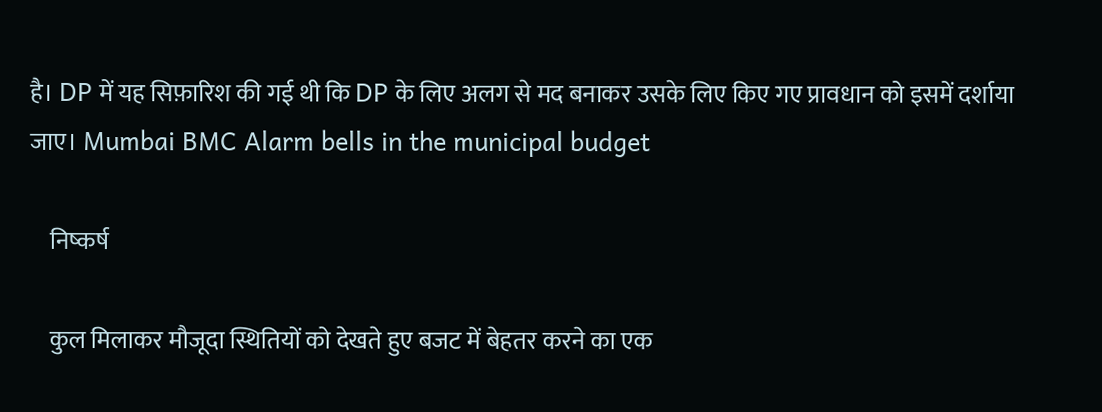है। DP में यह सिफ़ारिश की गई थी कि DP के लिए अलग से मद बनाकर उसके लिए किए गए प्रावधान को इसमें दर्शाया जाए। Mumbai BMC Alarm bells in the municipal budget

    निष्कर्ष

    कुल मिलाकर मौजूदा स्थितियों को देखते हुए बजट में बेहतर करने का एक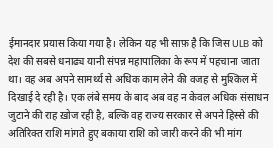ईमानदार प्रयास किया गया है। लेकिन यह भी साफ़ है कि जिस ULB को देश की सबसे धनाढ्य यानी संपन्न महापालिका के रूप में पहचाना जाता था। वह अब अपने सामर्थ्य से अधिक काम लेने की वजह से मुश्किल में दिखाई दे रही है। एक लंबे समय के बाद अब वह न केवल अधिक संसाधन जुटाने की राह ख़ोज रही है, बल्कि वह राज्य सरकार से अपने हिस्से की अतिरिक्त राशि मांगते हुए बकाया राशि को जारी करने की भी मांग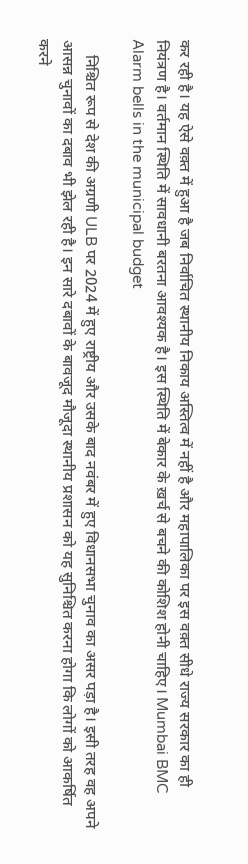कर रही है। यह ऐसे वक़्त में हुआ है जब निर्वाचित स्थानीय निकाय अस्तित्व में नहीं है और महापालिका पर इस वक़्त सीधे राज्य सरकार का ही नियंत्रण है। वर्तमान स्थिति में सावधानी बरतना आवश्यक है। इस स्थिति में बेकार के ख़र्च से बचने की कोशिश होनी चाहिए। Mumbai BMC Alarm bells in the municipal budget

    निश्चित रूप से देश की अग्रणी ULB पर 2024 में हुए राष्ट्रीय और उसके बाद नवंबर में हुए विधानसभा चुनाव का असर पड़ा है। इसी तरह वह अपने आसन्न चुनावों का दबाव भी झेल रही है। इन सारे दबावों के बावजूद मौजूदा स्थानीय प्रशासन को यह सुनिश्चित करना होगा कि लोगों को आकर्षित करने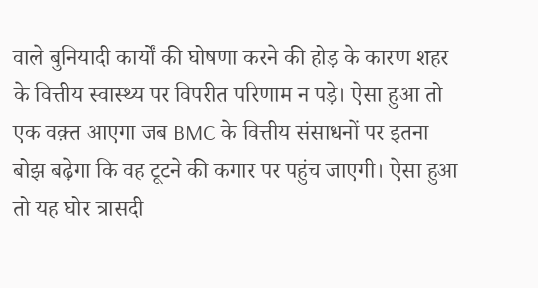वाले बुनियादी कार्यों की घोषणा करने की होड़ के कारण शहर के वित्तीय स्वास्थ्य पर विपरीत परिणाम न पड़े। ऐसा हुआ तो एक वक़्त आएगा जब BMC के वित्तीय संसाधनों पर इतना बोझ बढ़ेगा कि वह टूटने की कगार पर पहुंच जाएगी। ऐसा हुआ तो यह घोर त्रासदी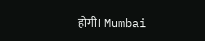होगी। Mumbai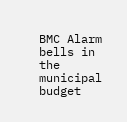BMC Alarm bells in the municipal budget